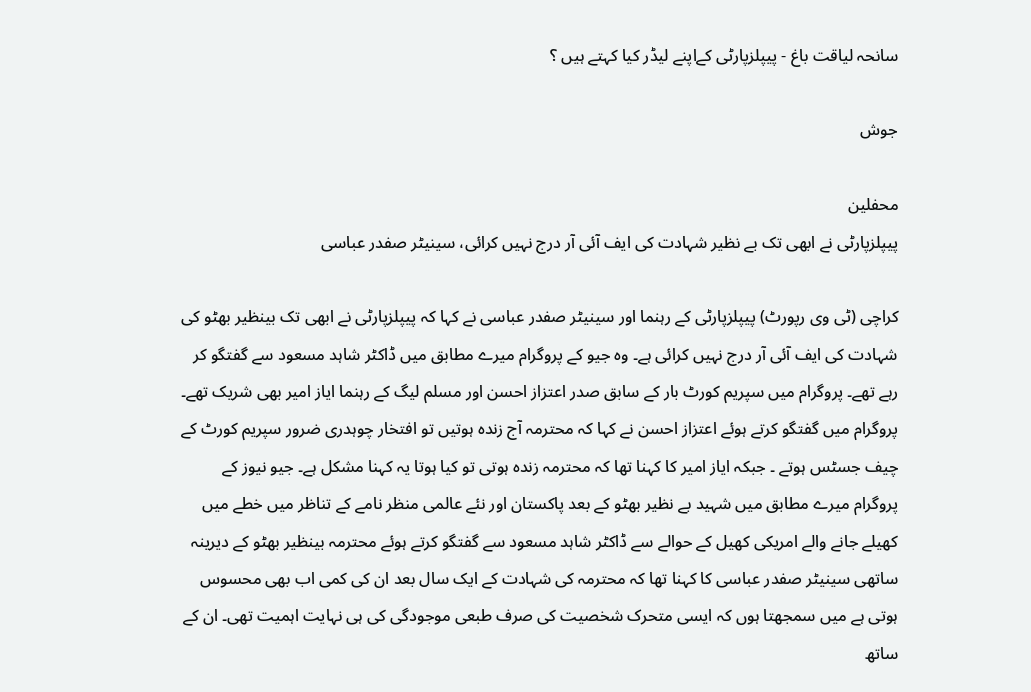سانحہ لیاقت باغ - پیپلزپارٹی کےاپنے لیڈر کیا کہتے ہیں ؟

جوش

محفلین
پیپلزپارٹی نے ابھی تک بے نظیر شہادت کی ایف آئی آر درج نہیں کرائی، سینیٹر صفدر عباسی

کراچی (ٹی وی رپورٹ) پیپلزپارٹی کے رہنما اور سینیٹر صفدر عباسی نے کہا کہ پیپلزپارٹی نے ابھی تک بینظیر بھٹو کی شہادت کی ایف آئی آر درج نہیں کرائی ہے۔ وہ جیو کے پروگرام میرے مطابق میں ڈاکٹر شاہد مسعود سے گفتگو کر رہے تھے۔ پروگرام میں سپریم کورٹ بار کے سابق صدر اعتزاز احسن اور مسلم لیگ کے رہنما ایاز امیر بھی شریک تھے۔ پروگرام میں گفتگو کرتے ہوئے اعتزاز احسن نے کہا کہ محترمہ آج زندہ ہوتیں تو افتخار چوہدری ضرور سپریم کورٹ کے چیف جسٹس ہوتے ۔ جبکہ ایاز امیر کا کہنا تھا کہ محترمہ زندہ ہوتی تو کیا ہوتا یہ کہنا مشکل ہے۔ جیو نیوز کے پروگرام میرے مطابق میں شہید بے نظیر بھٹو کے بعد پاکستان اور نئے عالمی منظر نامے کے تناظر میں خطے میں کھیلے جانے والے امریکی کھیل کے حوالے سے ڈاکٹر شاہد مسعود سے گفتگو کرتے ہوئے محترمہ بینظیر بھٹو کے دیرینہ ساتھی سینیٹر صفدر عباسی کا کہنا تھا کہ محترمہ کی شہادت کے ایک سال بعد ان کی کمی اب بھی محسوس ہوتی ہے میں سمجھتا ہوں کہ ایسی متحرک شخصیت کی صرف طبعی موجودگی کی ہی نہایت اہمیت تھی۔ ان کے ساتھ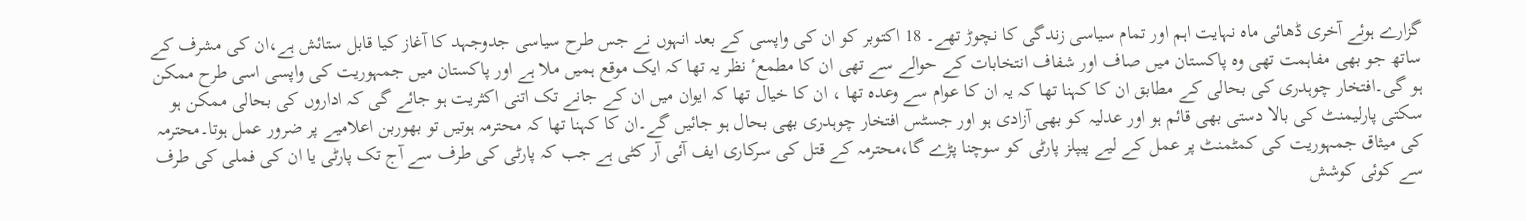گزارے ہوئے آخری ڈھائی ماہ نہایت اہم اور تمام سیاسی زندگی کا نچوڑ تھے۔ 18 اکتوبر کو ان کی واپسی کے بعد انہوں نے جس طرح سیاسی جدوجہد کا آغاز کیا قابل ستائش ہے،ان کی مشرف کے ساتھ جو بھی مفاہمت تھی وہ پاکستان میں صاف اور شفاف انتخابات کے حوالے سے تھی ان کا مطمعٴ نظر یہ تھا کہ ایک موقع ہمیں ملا ہے اور پاکستان میں جمہوریت کی واپسی اسی طرح ممکن ہو گی۔افتخار چوہدری کی بحالی کے مطابق ان کا کہنا تھا کہ یہ ان کا عوام سے وعدہ تھا ، ان کا خیال تھا کہ ایوان میں ان کے جانے تک اتنی اکثریت ہو جائے گی کہ اداروں کی بحالی ممکن ہو سکتی پارلیمنٹ کی بالا دستی بھی قائم ہو اور عدلیہ کو بھی آزادی ہو اور جسٹس افتخار چوہدری بھی بحال ہو جائیں گے۔ان کا کہنا تھا کہ محترمہ ہوتیں تو بھوربن اعلامیے پر ضرور عمل ہوتا۔محترمہ کی میثاق جمہوریت کی کمٹمنٹ پر عمل کے لیے پیپلز پارٹی کو سوچنا پڑے گا،محترمہ کے قتل کی سرکاری ایف آئی آر کٹی ہے جب کہ پارٹی کی طرف سے آج تک پارٹی یا ان کی فملی کی طرف سے کوئی کوشش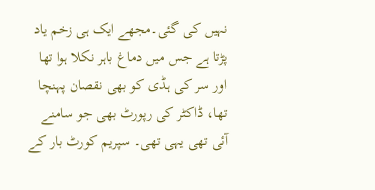نہیں کی گئی۔مجھے ایک ہی زخم یاد پڑتا ہے جس میں دماغ باہر نکلا ہوا تھا اور سر کی ہڈی کو بھی نقصان پہنچا تھا، ڈاکٹر کی رپورٹ بھی جو سامنے آئی تھی یہی تھی۔ سپریم کورٹ بار کے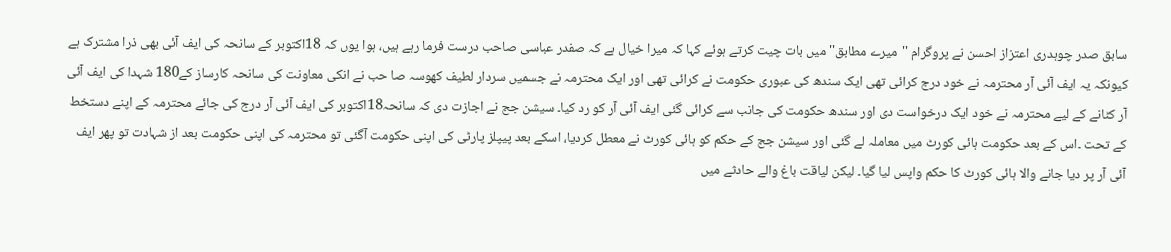سابق صدر چوہدری اعتزاز احسن نے پروگرام ''میرے مطابق''میں بات چیت کرتے ہوئے کہا کہ میرا خیال ہے کہ صفدر عباسی صاحب درست فرما رہے ہیں، ہوا یوں کہ 18اکتوبر کے سانحہ کی ایف آئی بھی ذرا مشترک ہے کیونکہ یہ ایف آئی آر محترمہ نے خود درج کرائی تھی ایک سندھ کی عبوری حکومت نے کرائی تھی اور ایک محترمہ نے جسمیں سردار لطیف کھوسہ صا حب نے انکی معاونت کی سانحہ کارساز کے180 شہدا کی ایف آئی آر کٹانے کے لیے محترمہ نے خود ایک درخواست دی اور سندھ حکومت کی جانب سے کرائی گئی ایف آئی آر کو رد کیا۔ سیشن جج نے اجازت دی کہ سانحہ18اکتوبر کی ایف آئی آر درج کی جائے محترمہ کے اپنے دستخط کے تحت ۔اس کے بعد حکومت ہائی کورٹ میں معاملہ لے گئی اور سیشن جج کے حکم کو ہائی کورٹ نے معطل کردیا، اسکے بعد پیپلز پارٹی کی اپنی حکومت آگئی تو محترمہ کی اپنی حکومت بعد از شہادت تو پھر ایف آئی آر پر دیا جانے والا ہائی کورٹ کا حکم واپس لیا گیا۔ لیکن لیاقت باغ والے حادثے میں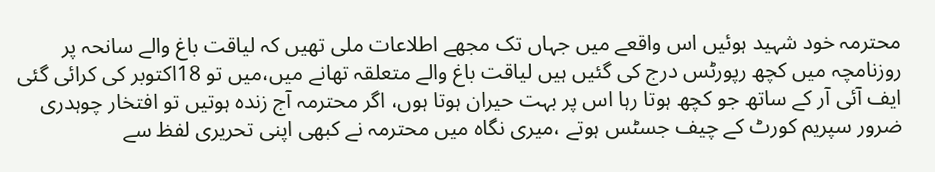محترمہ خود شہید ہوئیں اس واقعے میں جہاں تک مجھے اطلاعات ملی تھیں کہ لیاقت باغ والے سانحہ پر روزنامچہ میں کچھ رپورٹس درج کی گئیں ہیں لیاقت باغ والے متعلقہ تھانے میں،میں تو 18اکتوبر کی کرائی گئی ایف آئی آر کے ساتھ جو کچھ ہوتا رہا اس پر بہت حیران ہوتا ہوں، اگر محترمہ آج زندہ ہوتیں تو افتخار چوہدری ضرور سپریم کورٹ کے چیف جسٹس ہوتے ،میری نگاہ میں محترمہ نے کبھی اپنی تحریری لفظ سے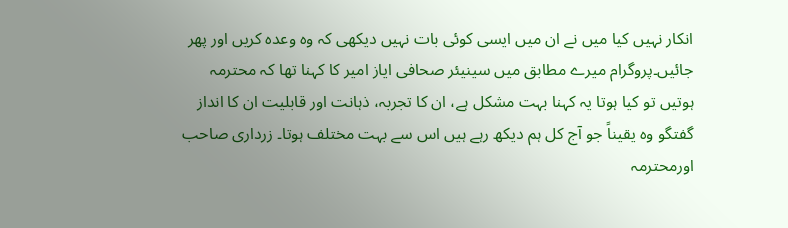انکار نہیں کیا میں نے ان میں ایسی کوئی بات نہیں دیکھی کہ وہ وعدہ کریں اور پھر جائیں۔پروگرام میرے مطابق میں سینیئر صحافی ایاز امیر کا کہنا تھا کہ محترمہ ہوتیں تو کیا ہوتا یہ کہنا بہت مشکل ہے، ان کا تجربہ، ذہانت اور قابلیت ان کا انداز گفتگو وہ یقیناً جو آج کل ہم دیکھ رہے ہیں اس سے بہت مختلف ہوتا۔ زرداری صاحب اورمحترمہ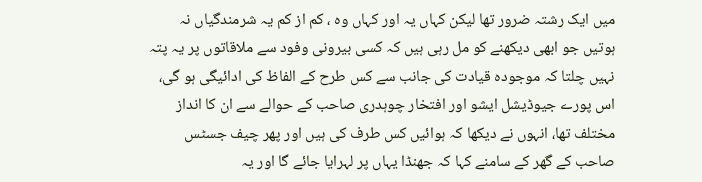میں ایک رشتہ ضرور تھا لیکن کہاں یہ اور کہاں وہ ، کم از کم یہ شرمندگیاں نہ ہوتیں جو ابھی دیکھنے کو مل رہی ہیں کہ کسی بیرونی وفود سے ملاقاتوں پر یہ پتہ نہیں چلتا کہ موجودہ قیادت کی جانب سے کس طرح کے الفاظ کی ادائیگی ہو گی، اس پورے جیوڈیشل ایشو اور افتخار چوہدری صاحب کے حوالے سے ان کا انداز مختلف تھا، انہوں نے دیکھا کہ ہوائیں کس طرف کی ہیں اور پھر چیف جسٹس صاحب کے گھر کے سامنے کہا کہ جھنڈا یہاں پر لہرایا جائے گا اور یہ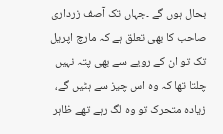بحال ہوں گے ۔جہاں تک آصف زرداری صاحب کا بھی تعلق ہے کہ مارچ اپریل تک تو ان کے رویے سے بھی پتہ نہیں چلتا تھا کہ وہ اس چیز سے ہٹیں گے، زیادہ متحرک تو وہ لگ رہے تھے ظاہر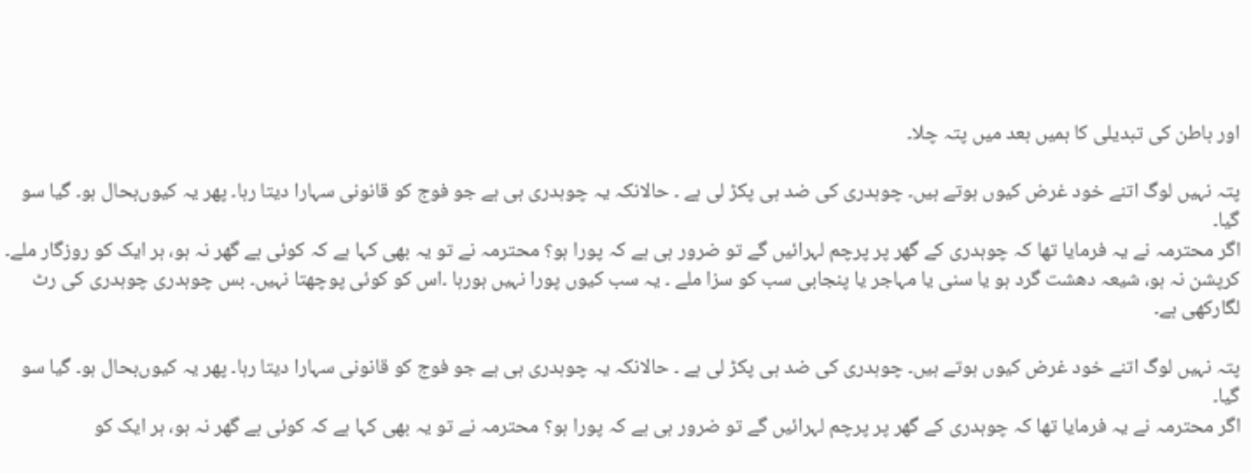اور باطن کی تبدیلی کا ہمیں بعد میں پتہ چلا۔

پتہ نہیں لوگ اتنے خود غرض کیوں ہوتے ہیں۔ چوہدری کی ضد ہی پکڑ لی ہے ۔ حالانکہ یہ چوہدری ہی ہے جو فوج کو قانونی سہارا دیتا رہا۔ پھر یہ کیوں‌بحال ہو۔ گیا سو گیا۔
اگر محترمہ نے یہ فرمایا تھا کہ چوہدری کے گھر پر پرچم لہرائیں گے تو ضرور ہی ہے کہ پورا ہو؟ محترمہ نے تو یہ بھی کہا ہے کہ کوئی بے گھر نہ ہو، ہر ایک کو روزگار ملے۔ کرپشن نہ ہو، شیعہ دھشت گرد ہو یا سنی یا مہاجر یا پنجابی سب کو سزا ملے ۔ یہ سب کیوں پورا نہیں ہورہا ۔اس کو کوئی پوچھتا نہیں۔ بس چوہدری چوہدری کی رٹ لگارکھی ہے۔

پتہ نہیں لوگ اتنے خود غرض کیوں ہوتے ہیں۔ چوہدری کی ضد ہی پکڑ لی ہے ۔ حالانکہ یہ چوہدری ہی ہے جو فوج کو قانونی سہارا دیتا رہا۔ پھر یہ کیوں‌بحال ہو۔ گیا سو گیا۔
اگر محترمہ نے یہ فرمایا تھا کہ چوہدری کے گھر پر پرچم لہرائیں گے تو ضرور ہی ہے کہ پورا ہو؟ محترمہ نے تو یہ بھی کہا ہے کہ کوئی بے گھر نہ ہو، ہر ایک کو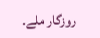روزگار ملے۔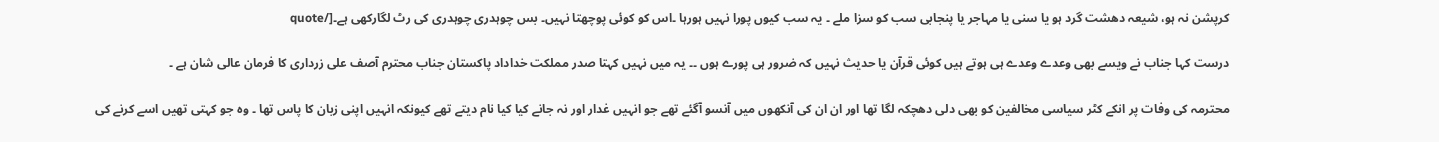کرپشن نہ ہو، شیعہ دھشت گرد ہو یا سنی یا مہاجر یا پنجابی سب کو سزا ملے ۔ یہ سب کیوں پورا نہیں ہورہا ۔اس کو کوئی پوچھتا نہیں۔ بس چوہدری چوہدری کی رٹ لگارکھی ہے۔[/quote

درست کہا جناب نے ویسے بھی وعدے وعدے ہی ہوتے ہیں کوئی قرآن یا حدیث نہیں کہ ضرور ہی پورے ہوں ۔۔ یہ میں نہیں کہتا صدر مملکت خداداد پاکستان جناب محترم آصف علی زرداری کا فرمان عالی شان ہے ۔

محترمہ کی وفات پر انکے کٹر سیاسی مخالفین کو بھی دلی دھچکہ لگا تھا اور ان ان کی آنکھوں میں آنسو آگئے تھے جو انہیں غدار اور نہ جانے کیا کیا نام دیتے تھے کیونکہ انہیں اپنی زبان کا پاس تھا ۔ وہ جو کہتی تھیں اسے کرنے کی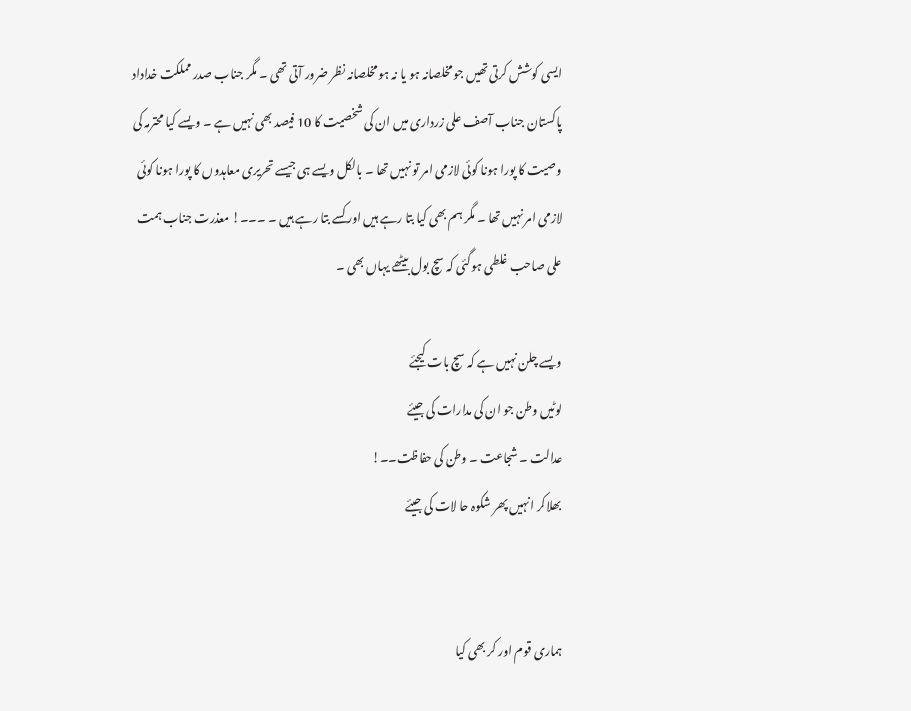ایسی کوشش کرتی تھیں جو مخلصانہ ہو یا نہ ہو مخلصانہ نظر ضرور آتی تھی ۔ مگر جناب صدر مملکت خداداد پاکستان جناب آصف علی زرداری میں ان کی شخصیت کا 10 فیصد بھی نہیں ہے ۔ ویسے کیا محترمہ کی وصیت کا پورا ہونا کوئی لازمی امر تو نہیں تھا ۔ بالکل ویسے ہی جیسے تحریری معاہدوں کا پورا ہونا کوئی لازمی امر نہیں تھا ۔ مگر ہم بھی کیا بتا رہے ہیں اور کسے بتا رہے ہیں ۔ ۔۔۔! معذرت جناب ہمت علی صاحب غلطی ہوگئی کہ سچ بول بیٹھے یہاں بھی ۔

ویسے چلن نہیں ہے کہ سچ بات کیجئے
لوٹیں وطن جو ان کی مدارات کی جیئے
عدالت ۔ شجاعت ۔ وطن کی حفاظت۔۔!
بھلاکر انہیں پھر شکوہ حا لات کی جیئے


ہماری قوم اور کر بھی کیا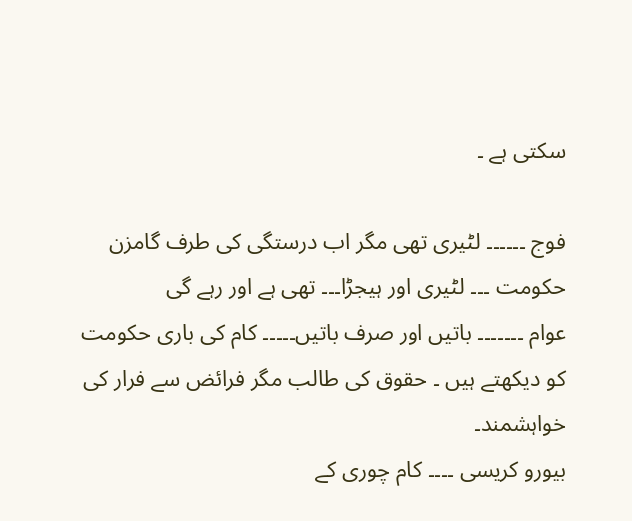سکتی ہے ۔

فوج ۔۔۔۔۔۔ لٹیری تھی مگر اب درستگی کی طرف گامزن
حکومت ۔۔۔ لٹیری اور ہیجڑا۔۔۔ تھی ہے اور رہے گی
عوام ۔۔۔۔۔۔۔ باتیں اور صرف باتیں۔۔۔۔۔ کام کی باری حکومت کو دیکھتے ہیں ۔ حقوق کی طالب مگر فرائض سے فرار کی خواہشمند۔
بیورو کریسی ۔۔۔۔ کام چوری کے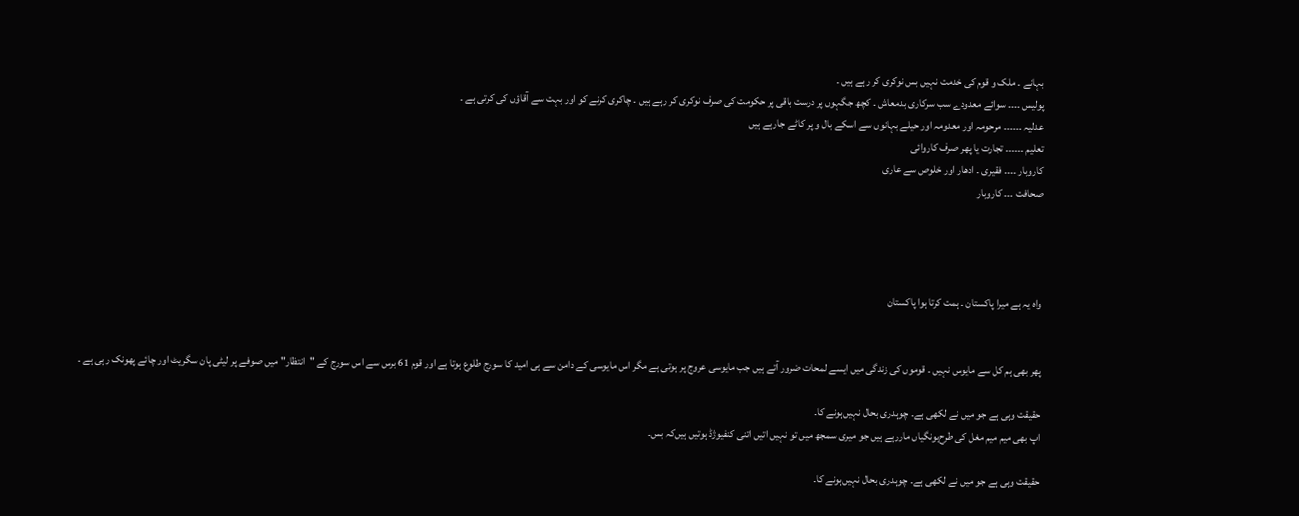بہانے ۔ ملک و قوم کی خدمت نہیں بس نوکری کر رہے ہیں ۔
پولیس ۔۔۔۔ سوائے معدودے سب سرکاری بدمعاش ۔ کچھ جگہوں پر درست باقی پر حکومت کی صرف نوکری کر رہے ہیں ۔ چاکری کرنے کو اور بہت سے آقاؤں کی کرتی ہے ۔
عدلیہ ۔۔۔۔۔۔ مرحومہ اور معدومہ اور حیلے بہانوں سے اسکے بال و پر کاٹے جارہے ہیں
تعلیم ۔۔۔۔۔۔ تجارت یا پھر صرف کاروائی
کاروبار ۔۔۔۔ فقیری ۔ ادھار اور خلوص سے عاری
صحافت ۔۔۔ کاروبار




واہ یہ ہے میرا پاکستان ۔ ہمت کرتا ہوا پاکستان


پھر بھی ہم کل سے مایوس نہیں ۔ قوموں کی زندگی میں ایسے لمحات ضرور آتے ہیں جب مایوسی عروج پر ہوتی ہے مگر اس مایوسی کے دامن سے ہی امید کا سورج طلوع ہوتا ہے اور قوم 61 برس سے اس سورج کے "انتظار" میں صوفے پر لیٹی پان سگریٹ اور چائے پھونک رہی ہے ۔

حقیقت وہی ہے جو میں نے لکھی ہے۔ چوہدری بحال نہیں‌ہونے کا۔
اپ بھی میم میم مغل کی طرح‌بونگیاں ماررہے ہیں جو میری سمجھ میں تو نہیں اتیں اتنی کنفیوژڈ ہوتیں ہیں‌کہ بس۔

حقیقت وہی ہے جو میں نے لکھی ہے۔ چوہدری بحال نہیں‌ہونے کا۔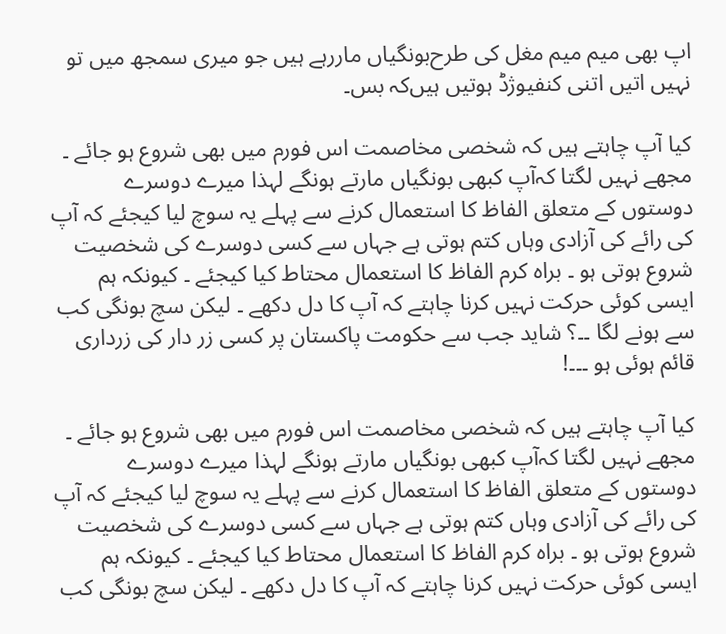اپ بھی میم میم مغل کی طرح‌بونگیاں ماررہے ہیں جو میری سمجھ میں تو نہیں اتیں اتنی کنفیوژڈ ہوتیں ہیں‌کہ بس۔

کیا آپ چاہتے ہیں کہ شخصی مخاصمت اس فورم میں بھی شروع ہو جائے ۔ مجھے نہیں لگتا کہ‌آپ کبھی بونگیاں مارتے ہونگے لہذا میرے دوسرے دوستوں کے متعلق الفاظ کا استعمال کرنے سے پہلے یہ سوچ لیا کیجئے کہ آپ کی رائے کی آزادی وہاں کتم ہوتی ہے جہاں سے کسی دوسرے کی شخصیت شروع ہوتی ہو ۔ براہ کرم الفاظ کا استعمال محتاط کیا کیجئے ۔ کیونکہ ہم ایسی کوئی حرکت نہیں کرنا چاہتے کہ آپ کا دل دکھے ۔ لیکن سچ بونگی کب سے ہونے لگا ۔۔؟ شاید جب سے حکومت پاکستان پر کسی زر دار کی زرداری قائم ہوئی ہو ۔۔۔!

کیا آپ چاہتے ہیں کہ شخصی مخاصمت اس فورم میں بھی شروع ہو جائے ۔ مجھے نہیں لگتا کہ‌آپ کبھی بونگیاں مارتے ہونگے لہذا میرے دوسرے دوستوں کے متعلق الفاظ کا استعمال کرنے سے پہلے یہ سوچ لیا کیجئے کہ آپ کی رائے کی آزادی وہاں کتم ہوتی ہے جہاں سے کسی دوسرے کی شخصیت شروع ہوتی ہو ۔ براہ کرم الفاظ کا استعمال محتاط کیا کیجئے ۔ کیونکہ ہم ایسی کوئی حرکت نہیں کرنا چاہتے کہ آپ کا دل دکھے ۔ لیکن سچ بونگی کب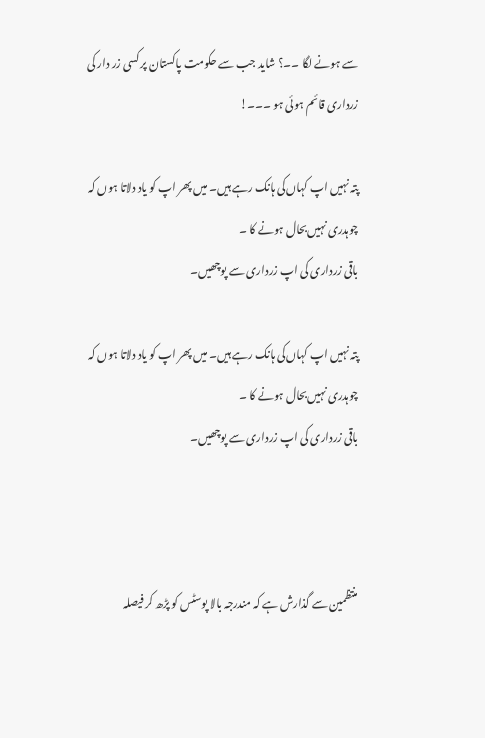سے ہونے لگا ۔۔؟ شاید جب سے حکومت پاکستان پر کسی زر دار کی زرداری قائم ہوئی ہو ۔۔۔!

پتہ نہیں اپ کہاں‌کی ہانک رہے ہیں۔ میں پھر اپ کو یاد دلاتا ہوں کہ چوہدری نہیں‌بحال ہونے کا ۔
باقی زرداری کی اپ زرداری سے پوچھیں۔

پتہ نہیں اپ کہاں‌کی ہانک رہے ہیں۔ میں پھر اپ کو یاد دلاتا ہوں کہ چوہدری نہیں‌بحال ہونے کا ۔
باقی زرداری کی اپ زرداری سے پوچھیں۔



منتظمین سے گذارش ہے کہ مندرجہ بالا پوسٹس کو پڑھ کر فیصلہ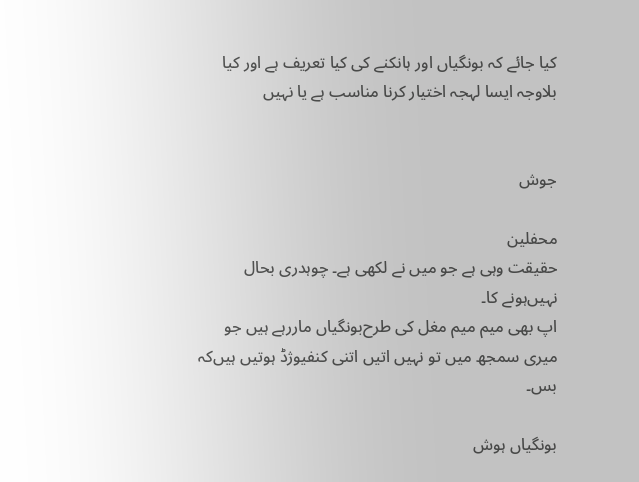کیا جائے کہ بونگیاں اور ہانکنے کی کیا تعریف ہے اور کیا بلاوجہ ایسا لہجہ اختیار کرنا مناسب ہے یا نہیں


جوش

محفلین
حقیقت وہی ہے جو میں نے لکھی ہے۔ چوہدری بحال نہیں‌ہونے کا۔
اپ بھی میم میم مغل کی طرح‌بونگیاں ماررہے ہیں جو میری سمجھ میں تو نہیں اتیں اتنی کنفیوژڈ ہوتیں ہیں‌کہ بس۔

بونگیاں ہوش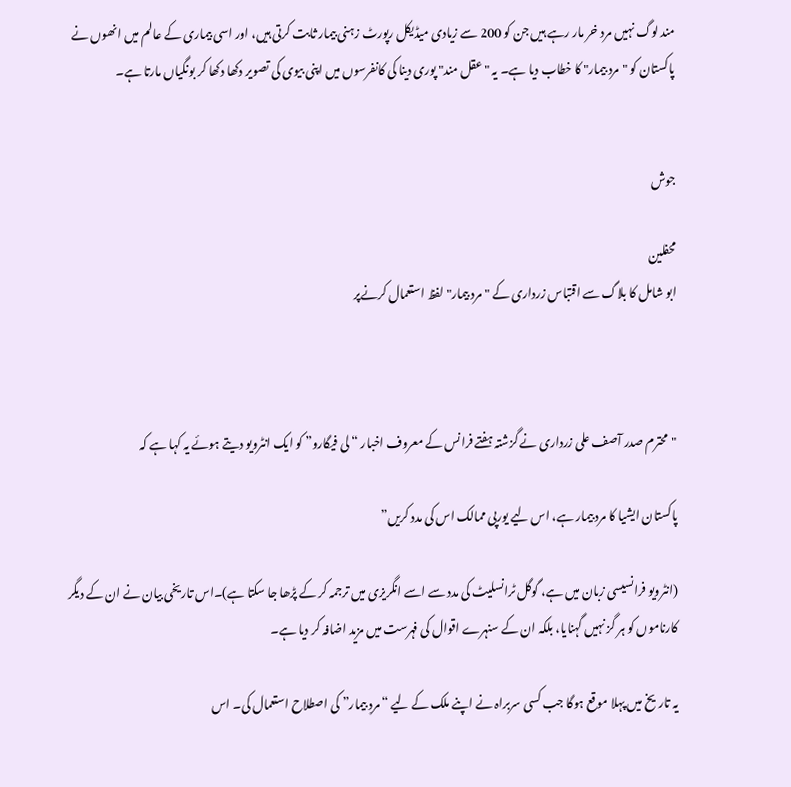مند لوگ نہیں مرد خر مار رہے ہیں جن کو 200 سے زیادی میڈیکل رپورٹ زہنی بیمار ثابت کرتی ہیں، اور اسی بیماری کے عالم میں انھوں نے پاکستان کو "مرد بیمار" کا خطاب دیا ہے۔ یہ "عقل مند" پوری دینا کی کانفرسوں میں اپنی بیوی کی تصویر دکھا دکھا کر بونگیاں مارتا ہے۔


جوش

محفلین
ابو شامل کا بلاگ سے اقتباس زرداری کے "مرد بیمار" لفظ استعمال کرنےپر



"محترم صدر آصف علی زرداری نے گزشتہ ہفتے فرانس کے معروف اخبار “لی فیگارو” کو ایک انٹرویو دیتے ہوئے یہ کہا ہے کہ

پاکستان ایشیا کا مرد بیمار ہے، اس لیے یورپی ممالک اس کی مدد کریں”

(انٹرویو فرانسیسی زبان میں ہے، گوگل ٹرانسلیٹ کی مدد سے اسے انگریزی میں ترجمہ کر کے پڑھا جا سکتا ہے)۔اس تاریخی بیان نے ان کے دیگر کارناموں کو ہر گز نہیں گہنایا، بلکہ ان کے سنہرے اقوال کی فہرست میں مزید اضافہ کر دیا ہے۔

یہ تاریخ میں پہلا موقع ہوگا جب کسی سربراہ نے اپنے ملک کے لیے “مردِ بیمار” کی اصطلاح استعمال کی۔ اس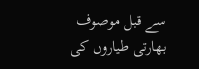سے قبل موصوف بھارتی طیاروں کی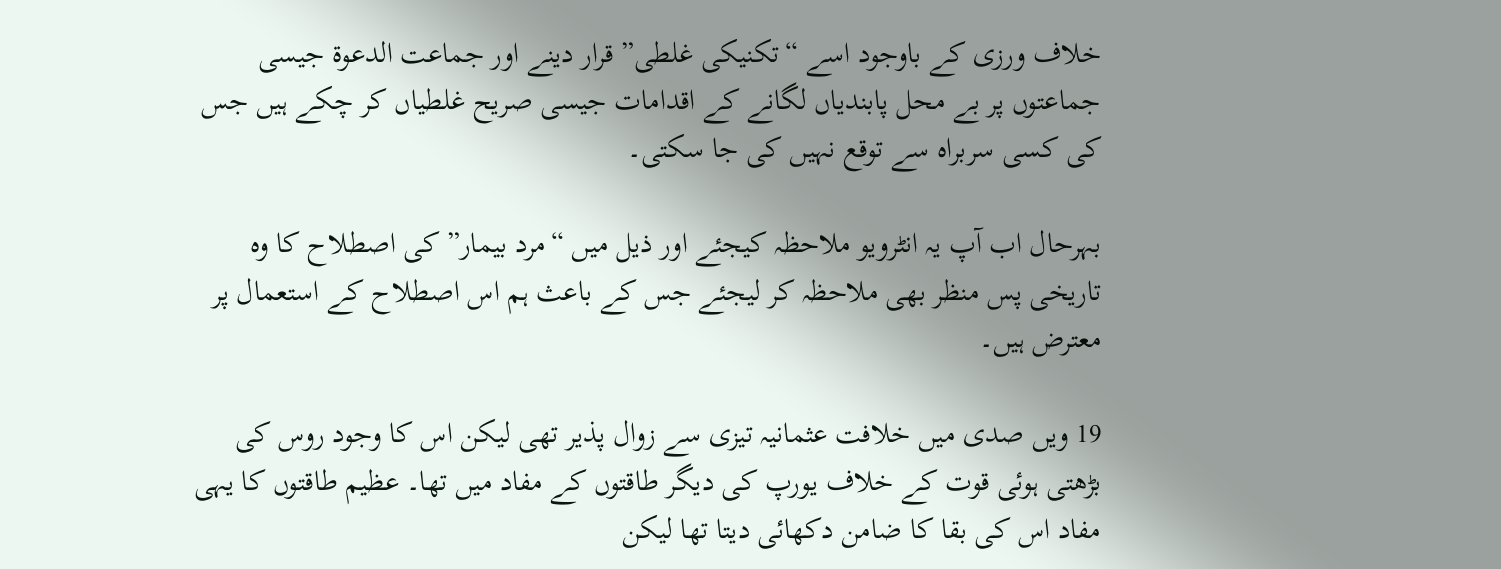خلاف ورزی کے باوجود اسے “تکنیکی غلطی” قرار دینے اور جماعت الدعوۃ جیسی جماعتوں پر بے محل پابندیاں لگانے کے اقدامات جیسی صریح غلطیاں کر چکے ہیں جس کی کسی سربراہ سے توقع نہیں کی جا سکتی۔

بہرحال اب آپ یہ انٹرویو ملاحظہ کیجئے اور ذیل میں “مرد بیمار” کی اصطلاح کا وہ تاریخی پس منظر بھی ملاحظہ کر لیجئے جس کے باعث ہم اس اصطلاح کے استعمال پر معترض ہیں۔

19 ویں صدی میں خلافت عثمانیہ تیزی سے زوال پذیر تھی لیکن اس کا وجود روس کی بڑھتی ہوئی قوت کے خلاف یورپ کی دیگر طاقتوں کے مفاد میں تھا۔ عظیم طاقتوں کا یہی مفاد اس کی بقا کا ضامن دکھائی دیتا تھا لیکن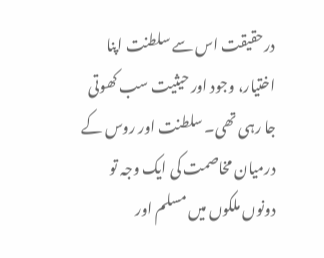درحقیقت اس سے سلطنت اپنا اختیار، وجود اور حیثیت سب کھوتی جا رہی تھی۔ سلطنت اور روس کے درمیان مخاصمت کی ایک وجہ تو دونوں ملکوں میں مسلم اور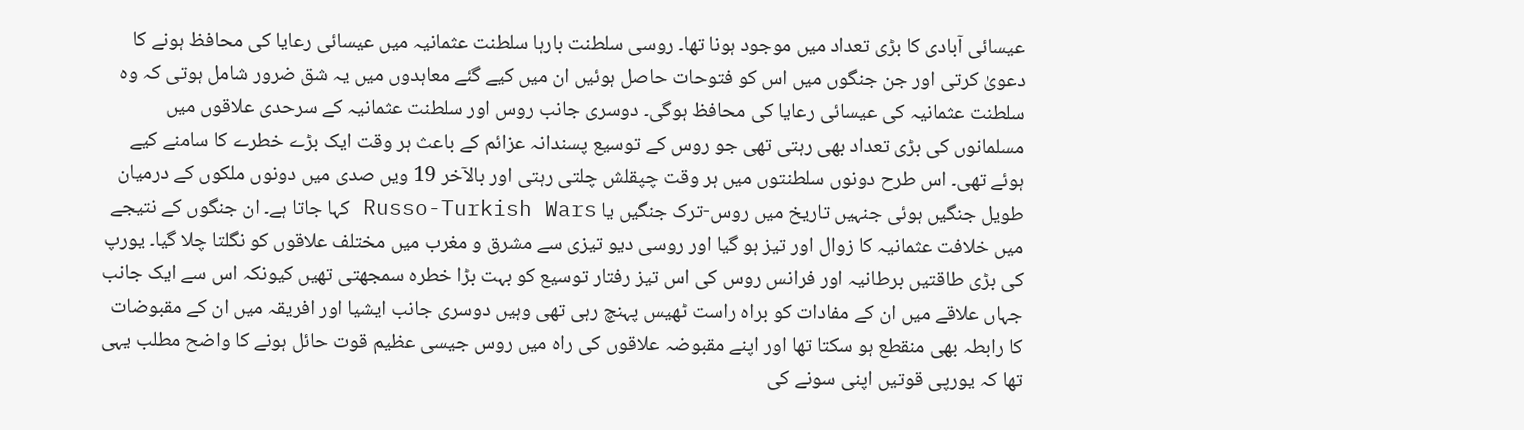عیسائی آبادی کا بڑی تعداد میں موجود ہونا تھا۔ روسی سلطنت بارہا سلطنت عثمانیہ میں عیسائی رعایا کی محافظ ہونے کا دعویٰ کرتی اور جن جنگوں میں اس کو فتوحات حاصل ہوئیں ان میں کیے گئے معاہدوں میں یہ شق ضرور شامل ہوتی کہ وہ سلطنت عثمانیہ کی عیسائی رعایا کی محافظ ہوگی۔ دوسری جانب روس اور سلطنت عثمانیہ کے سرحدی علاقوں میں مسلمانوں کی بڑی تعداد بھی رہتی تھی جو روس کے توسیع پسندانہ عزائم کے باعث ہر وقت ایک بڑے خطرے کا سامنے کیے ہوئے تھی۔ اس طرح دونوں سلطنتوں میں ہر وقت چپقلش چلتی رہتی اور بالآخر 19 ویں صدی میں دونوں ملکوں کے درمیان طویل جنگیں ہوئی جنہیں تاریخ میں روس-ترک جنگیں یا Russo-Turkish Wars کہا جاتا ہے۔ ان جنگوں کے نتیجے میں خلافت عثمانیہ کا زوال اور تیز ہو گیا اور روسی دیو تیزی سے مشرق و مغرب میں مختلف علاقوں کو نگلتا چلا گیا۔ یورپ کی بڑی طاقتیں برطانیہ اور فرانس روس کی اس تیز رفتار توسیع کو بہت بڑا خطرہ سمجھتی تھیں کیونکہ اس سے ایک جانب جہاں علاقے میں ان کے مفادات کو براہ راست ٹھیس پہنچ رہی تھی وہیں دوسری جانب ایشیا اور افریقہ میں ان کے مقبوضات کا رابطہ بھی منقطع ہو سکتا تھا اور اپنے مقبوضہ علاقوں کی راہ میں روس جیسی عظیم قوت حائل ہونے کا واضح مطلب یہی تھا کہ یورپی قوتیں اپنی سونے کی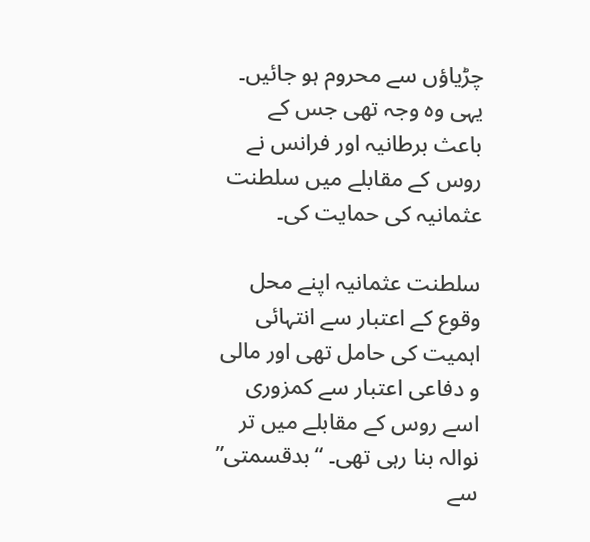چڑیاؤں سے محروم ہو جائیں۔ یہی وہ وجہ تھی جس کے باعث برطانیہ اور فرانس نے روس کے مقابلے میں سلطنت عثمانیہ کی حمایت کی۔

سلطنت عثمانیہ اپنے محل وقوع کے اعتبار سے انتہائی اہمیت کی حامل تھی اور مالی و دفاعی اعتبار سے کمزوری اسے روس کے مقابلے میں تر نوالہ بنا رہی تھی۔ “بدقسمتی” سے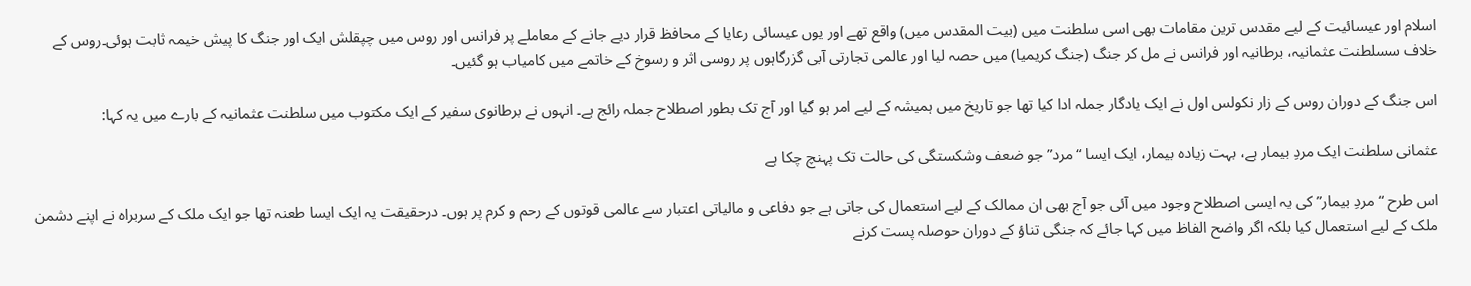اسلام اور عیسائیت کے لیے مقدس ترین مقامات بھی اسی سلطنت میں (بیت المقدس میں) واقع تھے اور یوں عیسائی رعایا کے محافظ قرار دیے جانے کے معاملے پر فرانس اور روس میں چپقلش ایک اور جنگ کا پیش خیمہ ثابت ہوئی۔روس کے خلاف سسلطنت عثمانیہ، برطانیہ اور فرانس نے مل کر جنگ (جنگ کریمیا) میں حصہ لیا اور عالمی تجارتی آبی گزرگاہوں پر روسی اثر و رسوخ کے خاتمے میں کامیاب ہو گئیں۔

اس جنگ کے دوران روس کے زار نکولس اول نے ایک یادگار جملہ ادا کیا تھا جو تاریخ میں ہمیشہ کے لیے امر ہو گیا اور آج تک بطور اصطلاح جملہ رائج ہے۔ انہوں نے برطانوی سفیر کے ایک مکتوب میں سلطنت عثمانیہ کے بارے میں یہ کہا:

عثمانی سلطنت ایک مردِ بیمار ہے، بہت زیادہ بیمار، ایک ایسا “مرد” جو ضعف وشکستگی کی حالت تک پہنچ چکا ہے

اس طرح “مردِ بیمار” کی یہ ایسی اصطلاح وجود میں آئی جو آج بھی ان ممالک کے لیے استعمال کی جاتی ہے جو دفاعی و مالیاتی اعتبار سے عالمی قوتوں کے رحم و کرم پر ہوں۔ درحقیقت یہ ایک ایسا طعنہ تھا جو ایک ملک کے سربراہ نے اپنے دشمن ملک کے لیے استعمال کیا بلکہ اگر واضح الفاظ میں کہا جائے کہ جنگی تناؤ کے دوران حوصلہ پست کرنے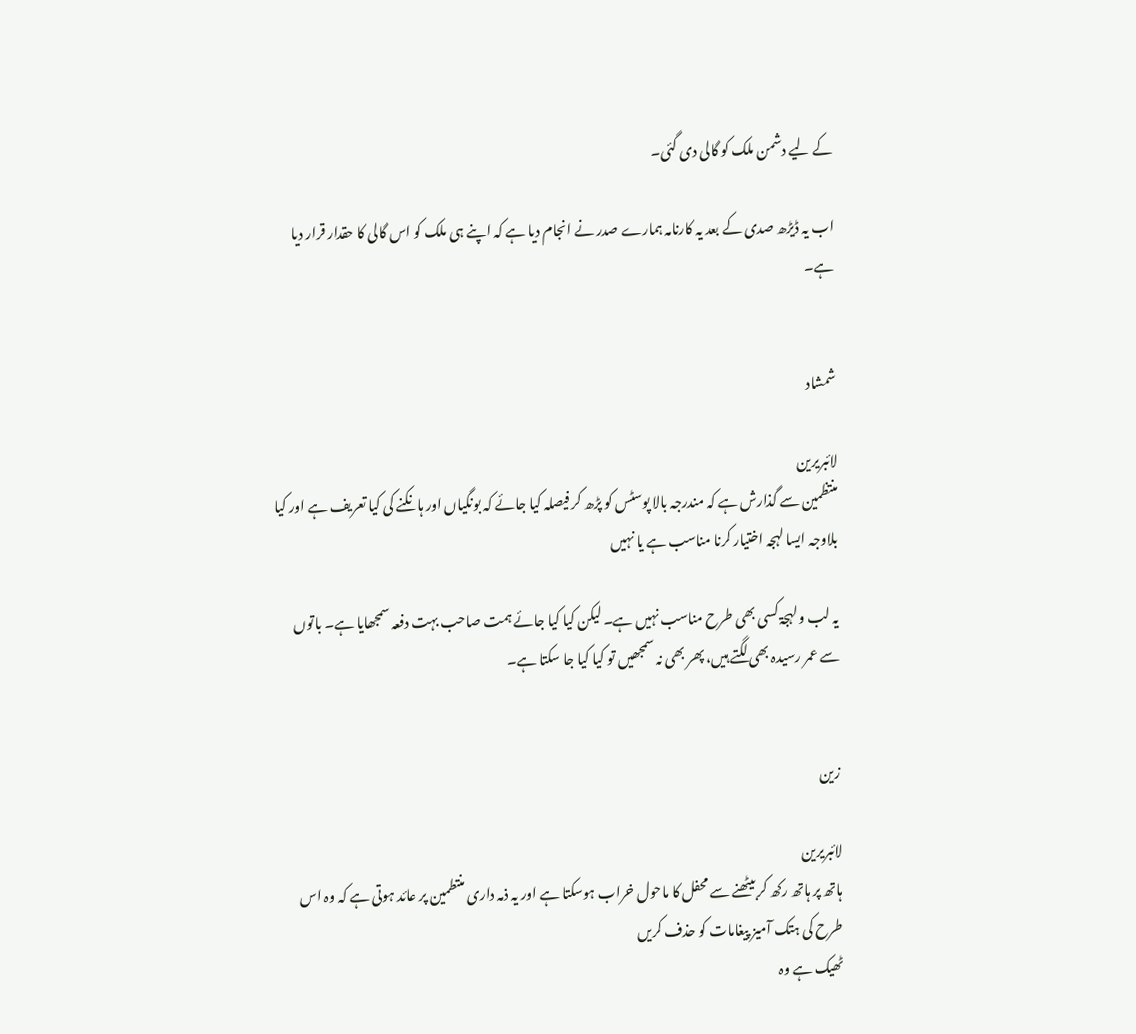کے لیے دشمن ملک کو گالی دی گئی۔

اب یہ ڈیڑھ صدی کے بعد یہ کارنامہ ہمارے صدر نے انجام دیا ہے کہ اپنے ہی ملک کو اس گالی کا حقدار قرار دیا ہے۔


شمشاد

لائبریرین
منتظمین سے گذارش ہے کہ مندرجہ بالا پوسٹس کو پڑھ کر فیصلہ کیا جائے کہ بونگیاں اور ہانکنے کی کیا تعریف ہے اور کیا بلاوجہ ایسا لہجہ اختیار کرنا مناسب ہے یا نہیں

یہ لب و لہجۃ کسی بھی طرح مناسب نہیں ہے۔ لیکن کیا کیا جائے ہمت صاحب بہت دفعہ سمجھایا ہے۔ باتوں سے عمر رسیدہ بھی لگتے ہیں، پھر بھی نہ سمجھیں تو کیا کیا جا سکتا ہے۔


زین

لائبریرین
ہاتھ پر ہاتھ رکھ کر بیٹھنے سے محفل کا ماحول خراب ہوسکتا ہے اور یہ ذمہ داری منتطمین پر عائد ہوتی ہے کہ وہ اس طرح کی ہتک آمیز پیغامات کو حذف کریں‌
ٹھیک ہے وہ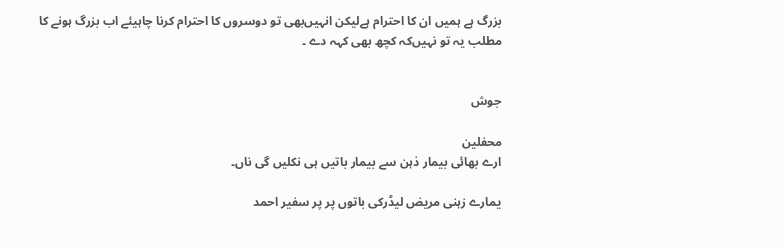بزرگ ہے ہمیں ان کا احترام ہےلیکن انہیں‌بھی تو دوسروں کا احترام کرنا چاہیئے اب بزرگ ہونے کا مطلب یہ تو نہیں‌کہ کچھ بھی کہہ دے ۔


جوش

محفلین
ارے بھائی بیمار ذہن سے بیمار باتیں ہی نکلیں گی ناں۔

یمارے زہنی مریض لیڈرکی باتوں پر پر سفیر احمد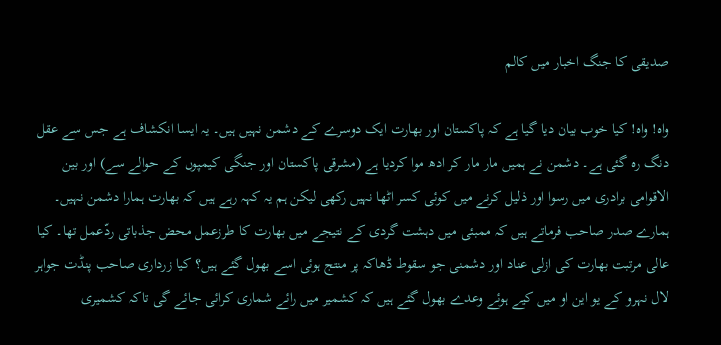صدیقی کا جنگ اخبار میں کالم

واہ! واہ! کیا خوب بیان دیا گیا ہے کہ پاکستان اور بھارت ایک دوسرے کے دشمن نہیں ہیں۔ یہ ایسا انکشاف ہے جس سے عقل دنگ رہ گئی ہے۔ دشمن نے ہمیں مار مار کر ادھ موا کردیا ہے (مشرقی پاکستان اور جنگی کیمپوں کے حوالے سے) اور بین الاقوامی برادری میں رسوا اور ذلیل کرنے میں کوئی کسر اٹھا نہیں رکھی لیکن ہم یہ کہہ رہے ہیں کہ بھارت ہمارا دشمن نہیں۔ ہمارے صدر صاحب فرماتے ہیں کہ ممبئی میں دہشت گردی کے نتیجے میں بھارت کا طرزعمل محض جذباتی ردّعمل تھا۔ کیا عالی مرتبت بھارت کی ازلی عناد اور دشمنی جو سقوط ڈھاکہ پر منتج ہوئی اسے بھول گئے ہیں؟ کیا زرداری صاحب پنڈت جواہر لال نہرو کے یو این او میں کیے ہوئے وعدے بھول گئے ہیں کہ کشمیر میں رائے شماری کرائی جائے گی تاکہ کشمیری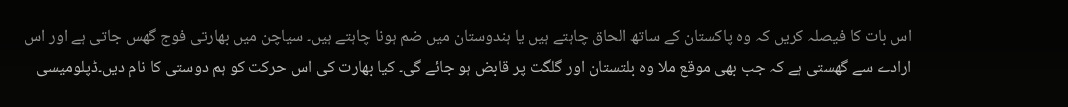اس بات کا فیصلہ کریں کہ وہ پاکستان کے ساتھ الحاق چاہتے ہیں یا ہندوستان میں ضم ہونا چاہتے ہیں۔ سیاچن میں بھارتی فوج گھس جاتی ہے اور اس ارادے سے گھستی ہے کہ جب بھی موقع ملا وہ بلتستان اور گلگت پر قابض ہو جائے گی۔ کیا بھارت کی اس حرکت کو ہم دوستی کا نام دیں۔ڈپلومیسی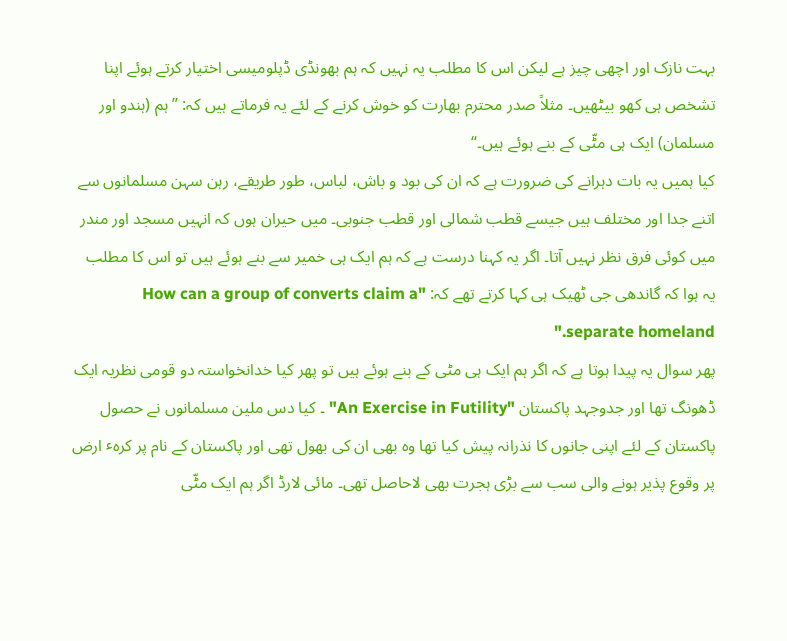بہت نازک اور اچھی چیز ہے لیکن اس کا مطلب یہ نہیں کہ ہم بھونڈی ڈپلومیسی اختیار کرتے ہوئے اپنا تشخص ہی کھو بیٹھیں۔ مثلاً صدر محترم بھارت کو خوش کرنے کے لئے یہ فرماتے ہیں کہ: ”ہم (ہندو اور مسلمان) ایک ہی مٹّی کے بنے ہوئے ہیں۔“
کیا ہمیں یہ بات دہرانے کی ضرورت ہے کہ ان کی بود و باش، لباس، طور طریقے، رہن سہن مسلمانوں سے اتنے جدا اور مختلف ہیں جیسے قطب شمالی اور قطب جنوبی۔ میں حیران ہوں کہ انہیں مسجد اور مندر میں کوئی فرق نظر نہیں آتا۔ اگر یہ کہنا درست ہے کہ ہم ایک ہی خمیر سے بنے ہوئے ہیں تو اس کا مطلب یہ ہوا کہ گاندھی جی ٹھیک ہی کہا کرتے تھے کہ: "How can a group of converts claim a separate homeland."
پھر سوال یہ پیدا ہوتا ہے کہ اگر ہم ایک ہی مٹی کے بنے ہوئے ہیں تو پھر کیا خدانخواستہ دو قومی نظریہ ایک ڈھونگ تھا اور جدوجہد پاکستان "An Exercise in Futility" ۔ کیا دس ملین مسلمانوں نے حصول پاکستان کے لئے اپنی جانوں کا نذرانہ پیش کیا تھا وہ بھی ان کی بھول تھی اور پاکستان کے نام پر کرہٴ ارض پر وقوع پذیر ہونے والی سب سے بڑی ہجرت بھی لاحاصل تھی۔ مائی لارڈ اگر ہم ایک مٹّی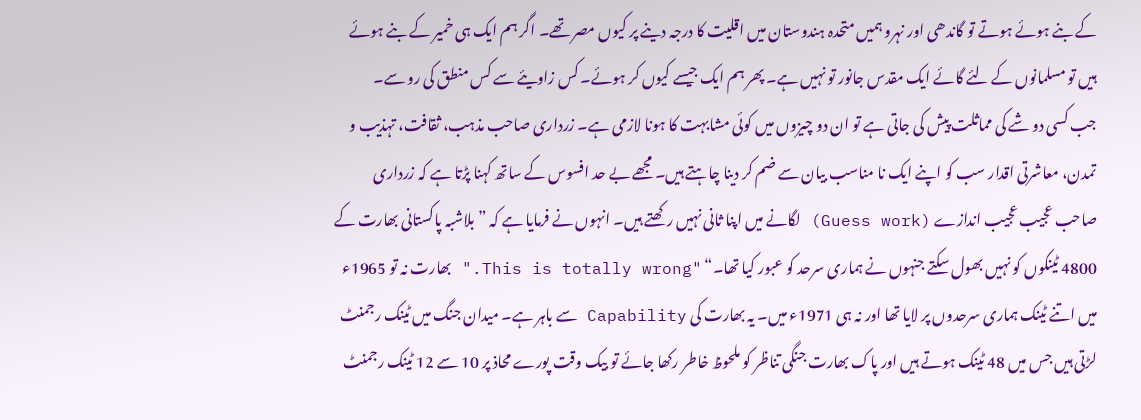کے بنے ہوئے ہوتے تو گاندھی اور نہرو ہمیں متحدہ ہندوستان میں اقلیت کا درجہ دینے پر کیوں مصر تھے۔ اگر ہم ایک ہی خمیر کے بنے ہوئے ہیں تو مسلمانوں کے لئے گائے ایک مقدس جانور تو نہیں ہے۔ پھر ہم ایک جیسے کیوں کر ہوئے۔ کس زاویئے سے کس منطق کی رو سے۔ جب کسی دو شے کی مماثلت پیش کی جاتی ہے تو ان دو چیزوں میں کوئی مشابہت کا ہونا لازمی ہے۔ زرداری صاحب مذہب، ثقافت، تہذیب و تمدن، معاشرتی اقدار سب کو اپنے ایک نا مناسب بیان سے ضم کر دینا چاہتے ہیں۔ مجھے بے حد افسوس کے ساتھ کہنا پڑتا ہے کہ زرداری صاحب عجیب عجیب اندازے (Guess work) لگانے میں اپنا ثانی نہیں رکھتے ہیں۔ انہوں نے فرمایا ہے کہ ”بلاشبہ پاکستانی بھارت کے 4800 ٹینکوں کو نہیں بھول سکتے جنہوں نے ہماری سرحد کو عبور کیا تھا۔“ "This is totally wrong." بھارت نہ تو 1965ء میں اتنے ٹینک ہماری سرحدوں پر لایا تھا اور نہ ہی 1971ء میں۔ یہ بھارت کی Capability سے باہر ہے۔ میدان جنگ میں ٹینک رجمنٹ لڑتی ہیں جس میں 48 ٹینک ہوتے ہیں اور پاک بھارت جنگی تناظر کو ملحوظ خاطر رکھا جائے تو بیک وقت پورے محاذ پر 10 سے 12 ٹینک رجمنٹ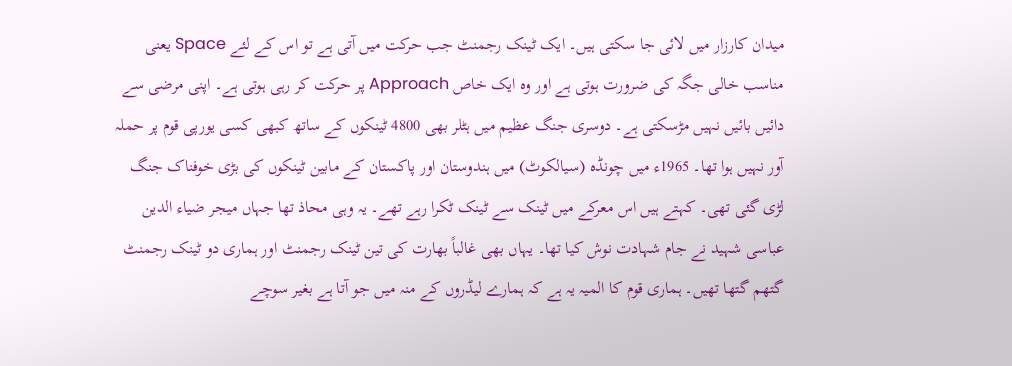میدان کارزار میں لائی جا سکتی ہیں۔ ایک ٹینک رجمنٹ جب حرکت میں آتی ہے تو اس کے لئے Space یعنی مناسب خالی جگہ کی ضرورت ہوتی ہے اور وہ ایک خاص Approach پر حرکت کر رہی ہوتی ہے۔ اپنی مرضی سے دائیں بائیں نہیں مڑسکتی ہے۔ دوسری جنگ عظیم میں ہٹلر بھی 4800 ٹینکوں کے ساتھ کبھی کسی یورپی قوم پر حملہ آور نہیں ہوا تھا۔ 1965ء میں چونڈہ (سیالکوٹ) میں ہندوستان اور پاکستان کے مابین ٹینکوں کی بڑی خوفناک جنگ لڑی گئی تھی۔ کہتے ہیں اس معرکے میں ٹینک سے ٹینک ٹکرا رہے تھے۔ یہ وہی محاذ تھا جہاں میجر ضیاء الدین عباسی شہید نے جام شہادت نوش کیا تھا۔ یہاں بھی غالباً بھارت کی تین ٹینک رجمنٹ اور ہماری دو ٹینک رجمنٹ گتھم گتھا تھیں۔ ہماری قوم کا المیہ یہ ہے کہ ہمارے لیڈروں کے منہ میں جو آتا ہے بغیر سوچے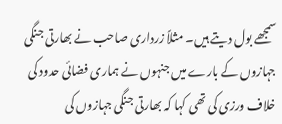سمجھے بول دیتے ہیں۔ مثلاً زرداری صاحب نے بھارتی جنگی جہازوں کے بارے میں جنہوں نے ہماری فضائی حدود کی خلاف ورزی کی تھی کہا کہ بھارتی جنگی جہازوں کی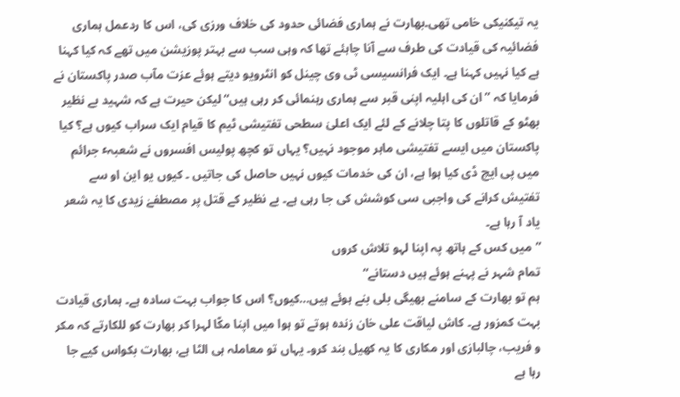یہ تیکنیکی خامی تھی۔بھارت نے ہماری فضائی حدود کی خلاف ورزی کی، اس کا ردعمل ہماری فضائیہ کی قیادت کی طرف سے آنا چاہئے تھا کہ وہی سب سے بہتر پوزیشن میں تھے کہ کیا کہنا ہے کیا نہیں کہنا ہے۔ ایک فرانسیسی ٹی وی چینل کو انٹرویو دیتے ہوئے عزت مآب صدر پاکستان نے فرمایا کہ ”ان کی اہلیہ اپنی قبر سے ہماری رہنمائی کر رہی ہیں“ لیکن حیرت ہے کہ شہید بے نظیر بھٹو کے قاتلوں کا پتا چلانے کے لئے ایک اعلیٰ سطحی تفتیشی ٹیم کا قیام ایک سراب کیوں ہے؟ کیا پاکستان میں ایسے تفتیشی ماہر موجود نہیں؟ یہاں تو کچھ پولیس افسروں نے شعبہٴ جرائم میں پی ایچ ڈی کیا ہوا ہے، ان کی خدمات کیوں نہیں حاصل کی جاتیں ۔ کیوں یو این او سے تفتیش کرانے کی واجبی سی کوشش کی جا رہی ہے۔ بے نظیر کے قتل پر مصطفےٰ زیدی کا یہ شعر یاد آ رہا ہے۔
”میں کس کے ہاتھ پہ اپنا لہو تلاش کروں
تمام شہر نے پہنے ہوئے ہیں دستانے“
ہم تو بھارت کے سامنے بھیگی بلی بنے ہوئے ہیں…کیوں؟ اس کا جواب بہت سادہ ہے۔ ہماری قیادت بہت کمزور ہے۔ کاش لیاقت علی خان زندہ ہوتے تو ہوا میں اپنا مکّا لہرا کر بھارت کو للکارتے کہ مکر و فریب، چالبازی اور مکاری کا یہ کھیل بند کرو۔ یہاں تو معاملہ ہی الٹا ہے، بھارت بکواس کیے جا رہا ہے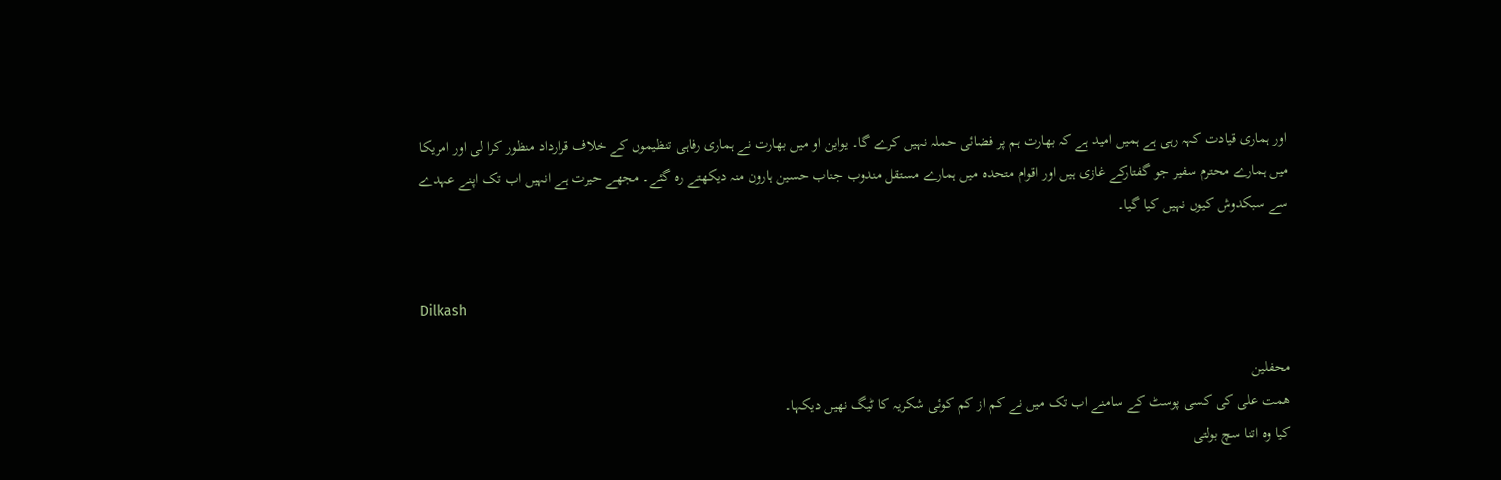اور ہماری قیادت کہہ رہی ہے ہمیں امید ہے کہ بھارت ہم پر فضائی حملہ نہیں کرے گا۔ یواین او میں بھارت نے ہماری رفاہی تنظیموں کے خلاف قرارداد منظور کرا لی اور امریکا میں ہمارے محترم سفیر جو گفتارکے غازی ہیں اور اقوام متحدہ میں ہمارے مستقل مندوب جناب حسین ہارون منہ دیکھتے رہ گئے۔ مجھے حیرت ہے انہیں اب تک اپنے عہدے سے سبکدوش کیوں نہیں کیا گیا۔


Dilkash

محفلین
ھمت علی کی کسی پوسٹ کے سامنے اب تک میں نے کم از کم کوئی شکریہ کا ٹیگ نھیں دیکہا۔
کیا وہ اتنا سچ بولتی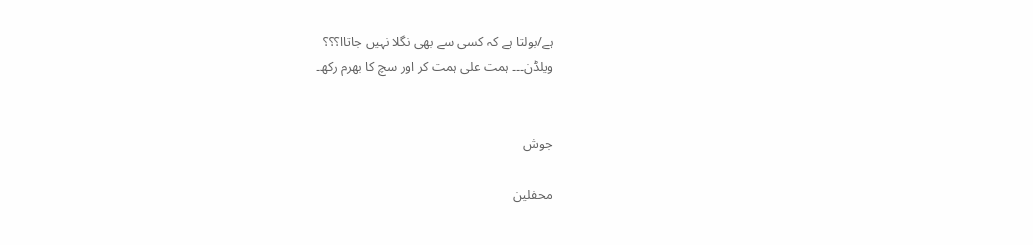ہے/بولتا ہے کہ کسی سے بھی نگلا نہیں جاتاا؟؟؟
ویلڈن۔۔۔ ہمت علی ہمت کر اور سچ کا بھرم رکھ۔


جوش

محفلین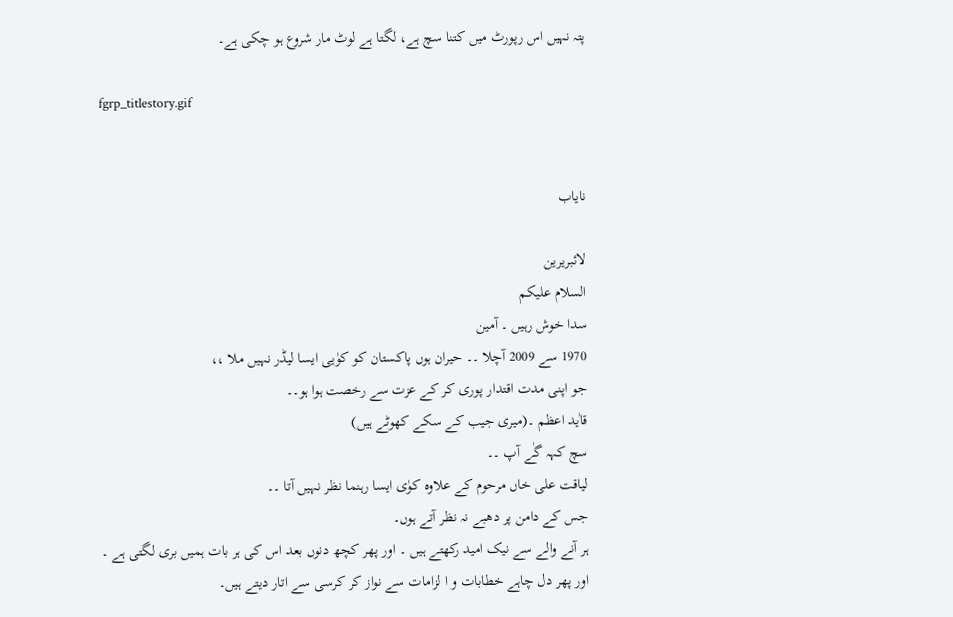پتہ نہیں اس رپورٹ میں کتنا سچ ہے، لگتا ہے لوٹ مار شروع ہو چکی ہے۔

fgrp_titlestory.gif


نایاب

لائبریرین
السلام علیکم
سدا خوش رہیں ۔ آمین
1970 سے 2009 آچلا ۔۔ حیران ہوں پاکستان کو کوٰیی ایسا لیڈر نہیں ملا ،،
جو اپنی مدت اقتدار پوری کر کے عزت سے رخصت ہوا ہو۔۔
قاٰید اعظم ۔(میری جیب کے سکے کھوٹے ہیں)
سچ کہہ گٰے آپ ۔۔
لیاقت علی خاں مرحوم کے علاوہ کوٰی ایسا رہنما نظر نہیں آتا ۔۔
جس کے دامن پر دھبے نہ نظر آتے ہوں۔
ہر آنے والے سے نیک امید رکھتے ہیں ۔ اور پھر کچھ دنوں بعد اس کی ہر بات ہمیں بری لگتی ہے ۔
اور پھر دل چاہے خطابات و ا لزامات سے نواز کر کرسی سے اتار دیتے ہیں۔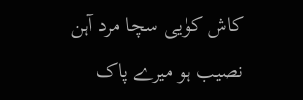کاش کوٰیی سچا مرد آہن نصیب ہو میرے پاک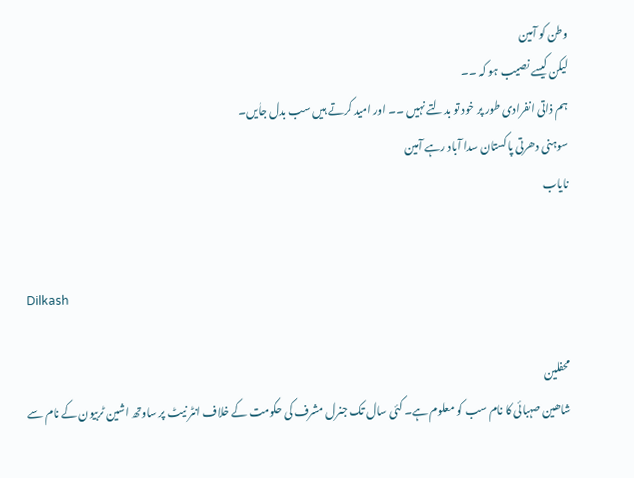وطن کو آمین
لیکن کیسے نصیب ہو کہ ۔۔
ہم ذاتی انفرادی طور پر خود تو بدلتے نہیں ۔۔ اور امید کرتے ہیں سب بدل جاٰیں۔
سوہنی دھرتی پاکستان سدا آباد رہے آمین
نایاب


Dilkash

محفلین
شاھین صہبائی کا نام سب کو معلوم ہے۔ کئی سال تک جنرل مشرف کی حکومت کے خلاف انٹر نیٹ پر ساوتھ اشین ٹربیون کے نام سے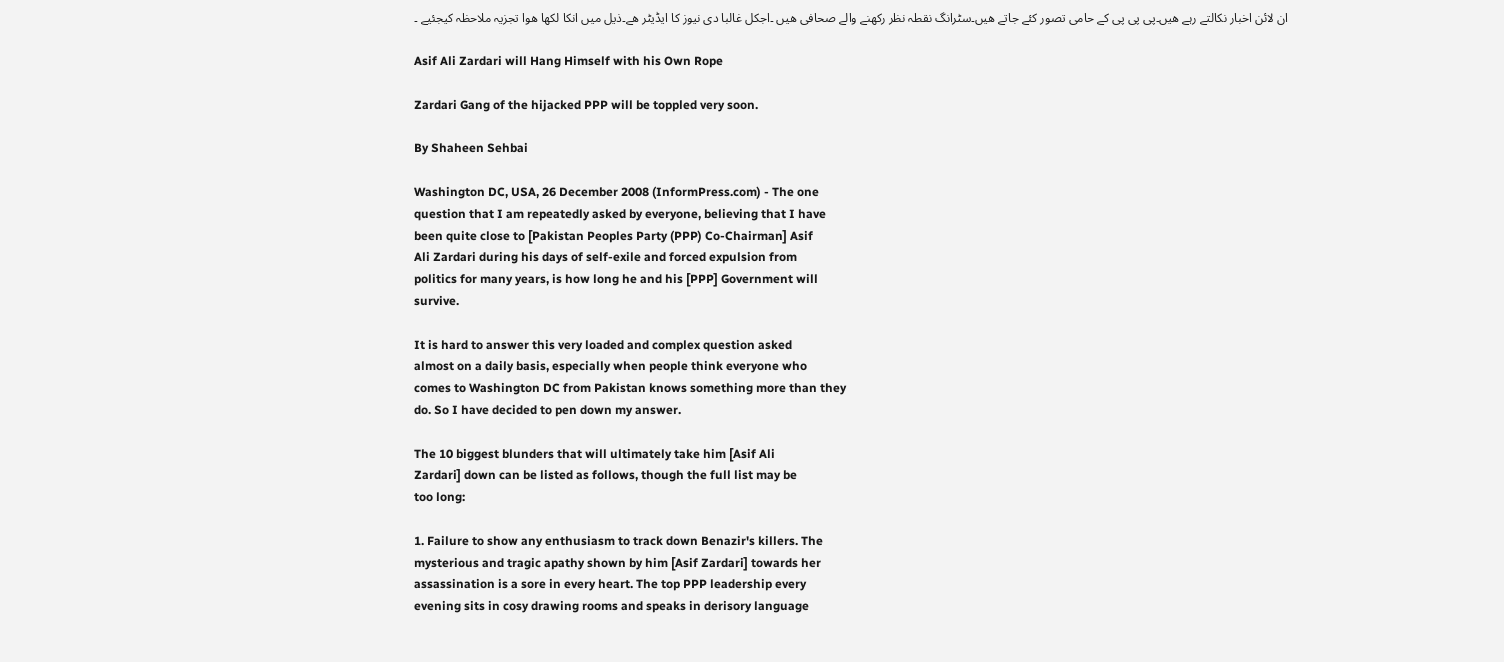ان لائن اخبار نکالتے رہے ھیں۔پی پی پی کے حامی تصور کئے جاتے ھیں۔سٹرانگ نقطہ نظر رکھنے والے صحافی ھیں ۔اجکل غالبا دی نیوز کا ایڈیٹر ھے۔ذیل میں انکا لکھا ھوا تجزیہ ملاحظہ کیجئیے ۔

Asif Ali Zardari will Hang Himself with his Own Rope

Zardari Gang of the hijacked PPP will be toppled very soon.

By Shaheen Sehbai

Washington DC, USA, 26 December 2008 (InformPress.com) - The one
question that I am repeatedly asked by everyone, believing that I have
been quite close to [Pakistan Peoples Party (PPP) Co-Chairman] Asif
Ali Zardari during his days of self-exile and forced expulsion from
politics for many years, is how long he and his [PPP] Government will
survive.

It is hard to answer this very loaded and complex question asked
almost on a daily basis, especially when people think everyone who
comes to Washington DC from Pakistan knows something more than they
do. So I have decided to pen down my answer.

The 10 biggest blunders that will ultimately take him [Asif Ali
Zardari] down can be listed as follows, though the full list may be
too long:

1. Failure to show any enthusiasm to track down Benazir's killers. The
mysterious and tragic apathy shown by him [Asif Zardari] towards her
assassination is a sore in every heart. The top PPP leadership every
evening sits in cosy drawing rooms and speaks in derisory language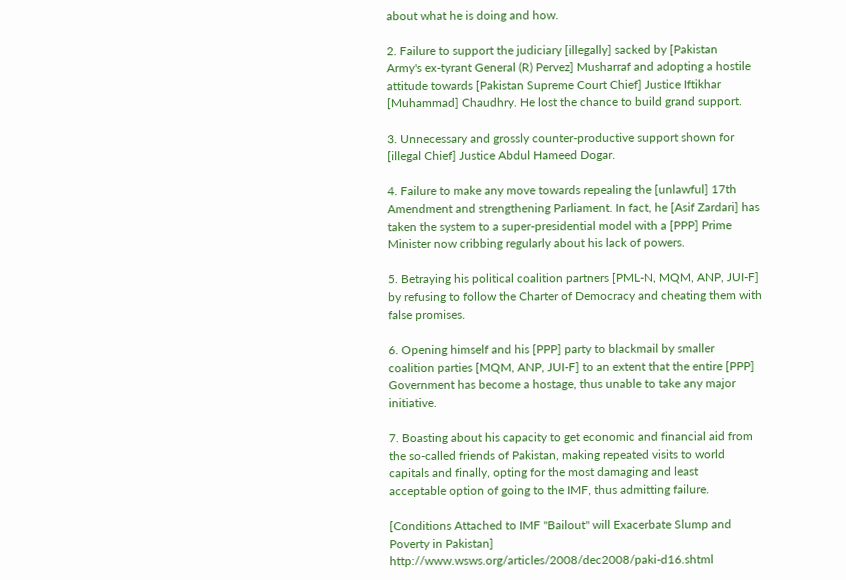about what he is doing and how.

2. Failure to support the judiciary [illegally] sacked by [Pakistan
Army's ex-tyrant General (R) Pervez] Musharraf and adopting a hostile
attitude towards [Pakistan Supreme Court Chief] Justice Iftikhar
[Muhammad] Chaudhry. He lost the chance to build grand support.

3. Unnecessary and grossly counter-productive support shown for
[illegal Chief] Justice Abdul Hameed Dogar.

4. Failure to make any move towards repealing the [unlawful] 17th
Amendment and strengthening Parliament. In fact, he [Asif Zardari] has
taken the system to a super-presidential model with a [PPP] Prime
Minister now cribbing regularly about his lack of powers.

5. Betraying his political coalition partners [PML-N, MQM, ANP, JUI-F]
by refusing to follow the Charter of Democracy and cheating them with
false promises.

6. Opening himself and his [PPP] party to blackmail by smaller
coalition parties [MQM, ANP, JUI-F] to an extent that the entire [PPP]
Government has become a hostage, thus unable to take any major
initiative.

7. Boasting about his capacity to get economic and financial aid from
the so-called friends of Pakistan, making repeated visits to world
capitals and finally, opting for the most damaging and least
acceptable option of going to the IMF, thus admitting failure.

[Conditions Attached to IMF "Bailout" will Exacerbate Slump and
Poverty in Pakistan]
http://www.wsws.org/articles/2008/dec2008/paki-d16.shtml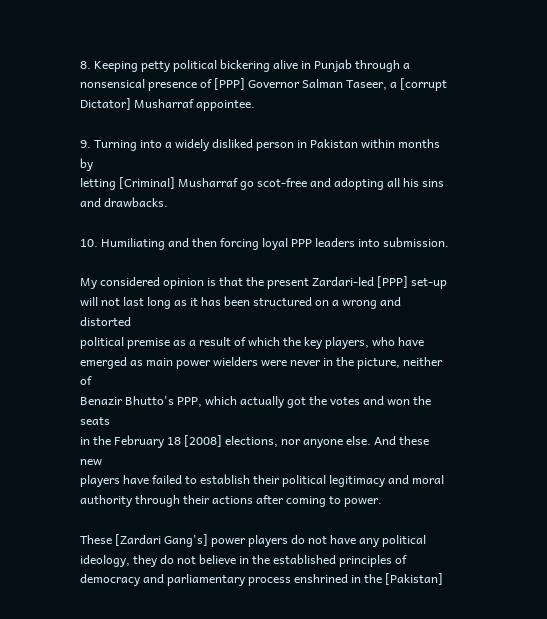8. Keeping petty political bickering alive in Punjab through a
nonsensical presence of [PPP] Governor Salman Taseer, a [corrupt
Dictator] Musharraf appointee.

9. Turning into a widely disliked person in Pakistan within months by
letting [Criminal] Musharraf go scot-free and adopting all his sins
and drawbacks.

10. Humiliating and then forcing loyal PPP leaders into submission.

My considered opinion is that the present Zardari-led [PPP] set-up
will not last long as it has been structured on a wrong and distorted
political premise as a result of which the key players, who have
emerged as main power wielders were never in the picture, neither of
Benazir Bhutto's PPP, which actually got the votes and won the seats
in the February 18 [2008] elections, nor anyone else. And these new
players have failed to establish their political legitimacy and moral
authority through their actions after coming to power.

These [Zardari Gang's] power players do not have any political
ideology, they do not believe in the established principles of
democracy and parliamentary process enshrined in the [Pakistan]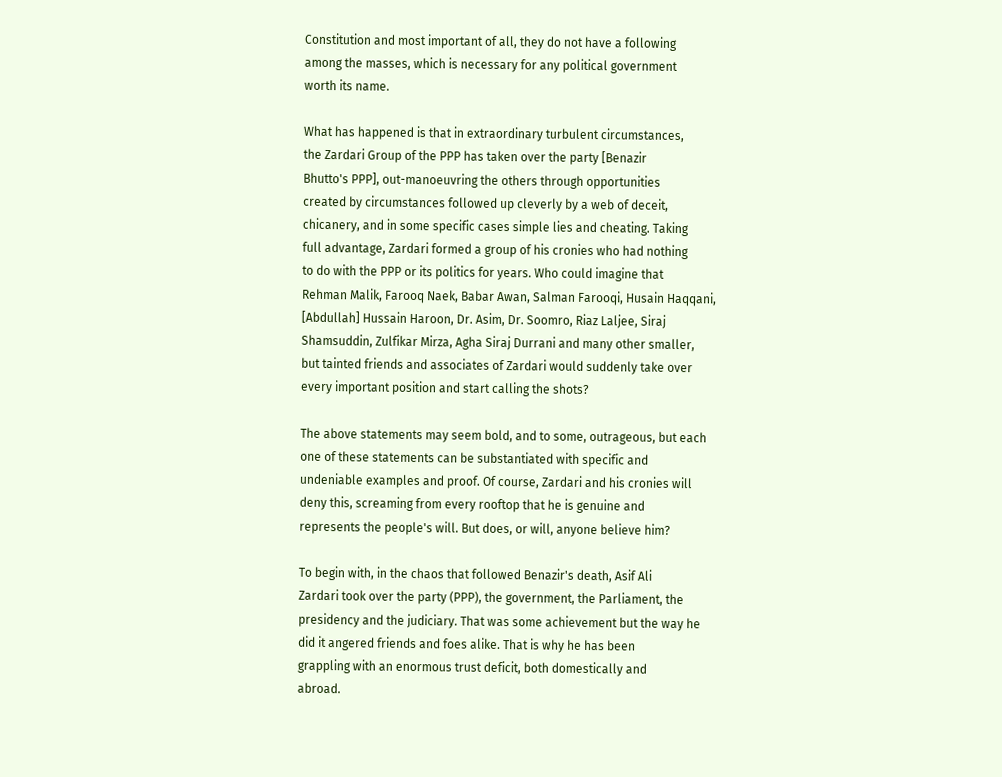Constitution and most important of all, they do not have a following
among the masses, which is necessary for any political government
worth its name.

What has happened is that in extraordinary turbulent circumstances,
the Zardari Group of the PPP has taken over the party [Benazir
Bhutto's PPP], out-manoeuvring the others through opportunities
created by circumstances followed up cleverly by a web of deceit,
chicanery, and in some specific cases simple lies and cheating. Taking
full advantage, Zardari formed a group of his cronies who had nothing
to do with the PPP or its politics for years. Who could imagine that
Rehman Malik, Farooq Naek, Babar Awan, Salman Farooqi, Husain Haqqani,
[Abdullah] Hussain Haroon, Dr. Asim, Dr. Soomro, Riaz Laljee, Siraj
Shamsuddin, Zulfikar Mirza, Agha Siraj Durrani and many other smaller,
but tainted friends and associates of Zardari would suddenly take over
every important position and start calling the shots?

The above statements may seem bold, and to some, outrageous, but each
one of these statements can be substantiated with specific and
undeniable examples and proof. Of course, Zardari and his cronies will
deny this, screaming from every rooftop that he is genuine and
represents the people's will. But does, or will, anyone believe him?

To begin with, in the chaos that followed Benazir's death, Asif Ali
Zardari took over the party (PPP), the government, the Parliament, the
presidency and the judiciary. That was some achievement but the way he
did it angered friends and foes alike. That is why he has been
grappling with an enormous trust deficit, both domestically and
abroad.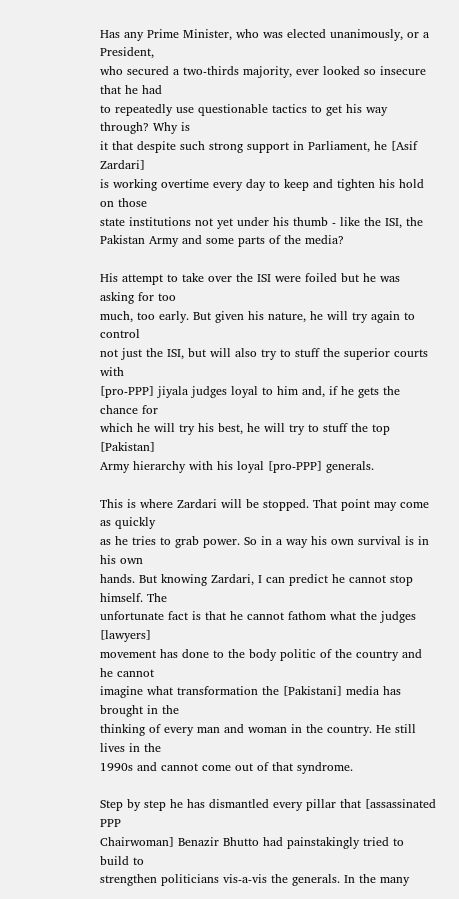Has any Prime Minister, who was elected unanimously, or a President,
who secured a two-thirds majority, ever looked so insecure that he had
to repeatedly use questionable tactics to get his way through? Why is
it that despite such strong support in Parliament, he [Asif Zardari]
is working overtime every day to keep and tighten his hold on those
state institutions not yet under his thumb - like the ISI, the
Pakistan Army and some parts of the media?

His attempt to take over the ISI were foiled but he was asking for too
much, too early. But given his nature, he will try again to control
not just the ISI, but will also try to stuff the superior courts with
[pro-PPP] jiyala judges loyal to him and, if he gets the chance for
which he will try his best, he will try to stuff the top [Pakistan]
Army hierarchy with his loyal [pro-PPP] generals.

This is where Zardari will be stopped. That point may come as quickly
as he tries to grab power. So in a way his own survival is in his own
hands. But knowing Zardari, I can predict he cannot stop himself. The
unfortunate fact is that he cannot fathom what the judges [lawyers]
movement has done to the body politic of the country and he cannot
imagine what transformation the [Pakistani] media has brought in the
thinking of every man and woman in the country. He still lives in the
1990s and cannot come out of that syndrome.

Step by step he has dismantled every pillar that [assassinated PPP
Chairwoman] Benazir Bhutto had painstakingly tried to build to
strengthen politicians vis-a-vis the generals. In the many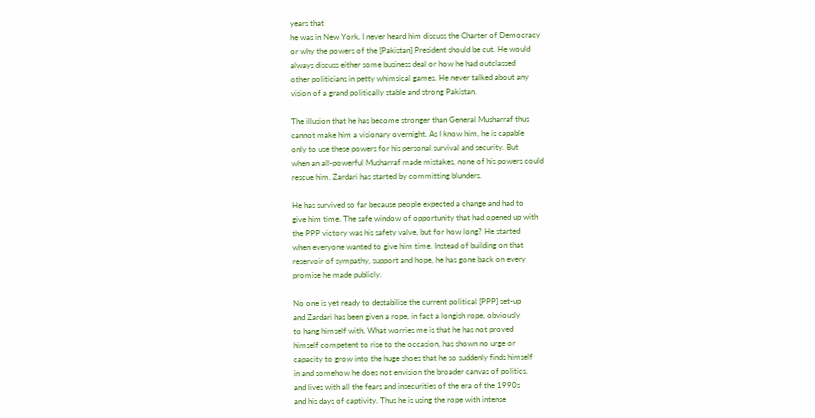years that
he was in New York, I never heard him discuss the Charter of Democracy
or why the powers of the [Pakistan] President should be cut. He would
always discuss either some business deal or how he had outclassed
other politicians in petty whimsical games. He never talked about any
vision of a grand politically stable and strong Pakistan.

The illusion that he has become stronger than General Musharraf thus
cannot make him a visionary overnight. As I know him, he is capable
only to use these powers for his personal survival and security. But
when an all-powerful Musharraf made mistakes, none of his powers could
rescue him. Zardari has started by committing blunders.

He has survived so far because people expected a change and had to
give him time. The safe window of opportunity that had opened up with
the PPP victory was his safety valve, but for how long? He started
when everyone wanted to give him time. Instead of building on that
reservoir of sympathy, support and hope, he has gone back on every
promise he made publicly.

No one is yet ready to destabilise the current political [PPP] set-up
and Zardari has been given a rope, in fact a longish rope, obviously
to hang himself with. What worries me is that he has not proved
himself competent to rise to the occasion, has shown no urge or
capacity to grow into the huge shoes that he so suddenly finds himself
in and somehow he does not envision the broader canvas of politics,
and lives with all the fears and insecurities of the era of the 1990s
and his days of captivity. Thus he is using the rope with intense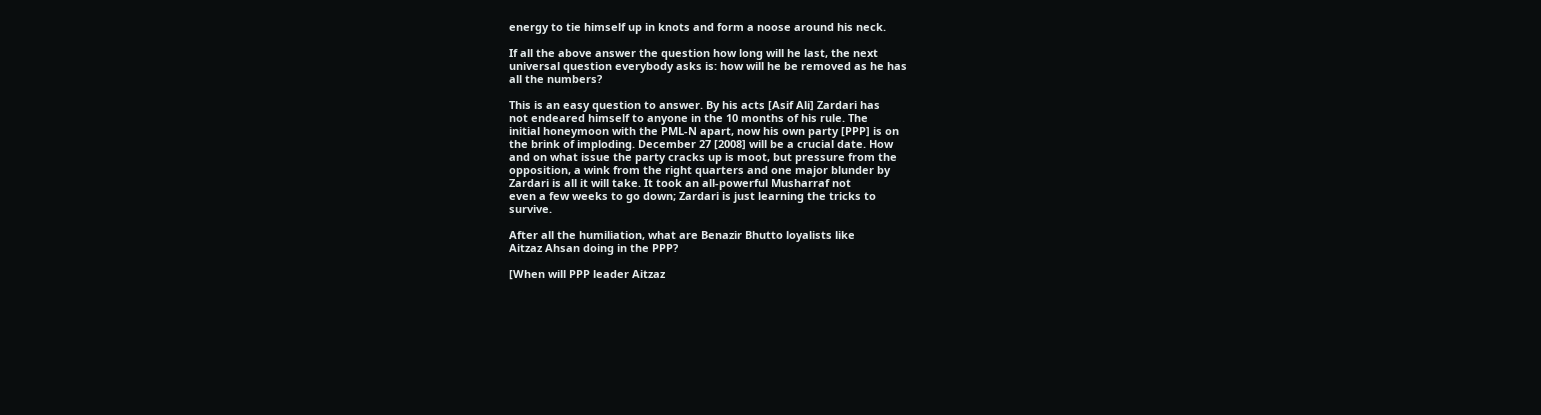energy to tie himself up in knots and form a noose around his neck.

If all the above answer the question how long will he last, the next
universal question everybody asks is: how will he be removed as he has
all the numbers?

This is an easy question to answer. By his acts [Asif Ali] Zardari has
not endeared himself to anyone in the 10 months of his rule. The
initial honeymoon with the PML-N apart, now his own party [PPP] is on
the brink of imploding. December 27 [2008] will be a crucial date. How
and on what issue the party cracks up is moot, but pressure from the
opposition, a wink from the right quarters and one major blunder by
Zardari is all it will take. It took an all-powerful Musharraf not
even a few weeks to go down; Zardari is just learning the tricks to
survive.

After all the humiliation, what are Benazir Bhutto loyalists like
Aitzaz Ahsan doing in the PPP?

[When will PPP leader Aitzaz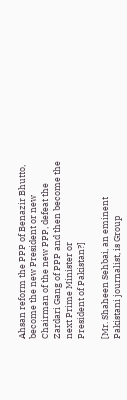Ahsan reform the PPP of Benazir Bhutto,
become the new President or new Chairman of the new PPP, defeat the
Zardari Gang of PPP and then become the next Prime Minister or
President of Pakistan?]

[Mr. Shaheen Sehbai, an eminent Pakistani journalist, is Group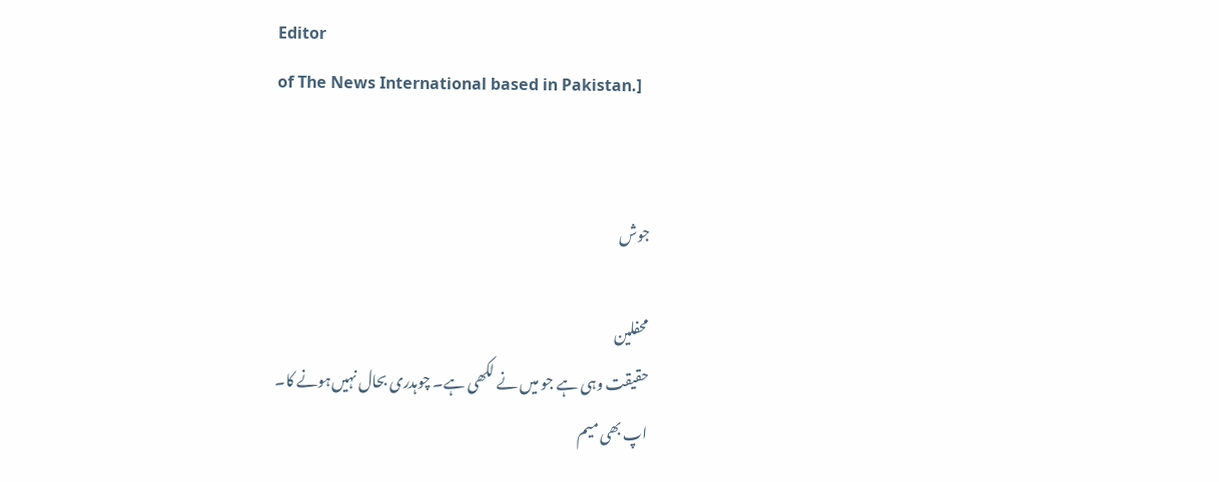Editor
of The News International based in Pakistan.]


جوش

محفلین
حقیقت وہی ہے جو میں نے لکھی ہے۔ چوہدری بحال نہیں‌ہونے کا۔
اپ بھی میم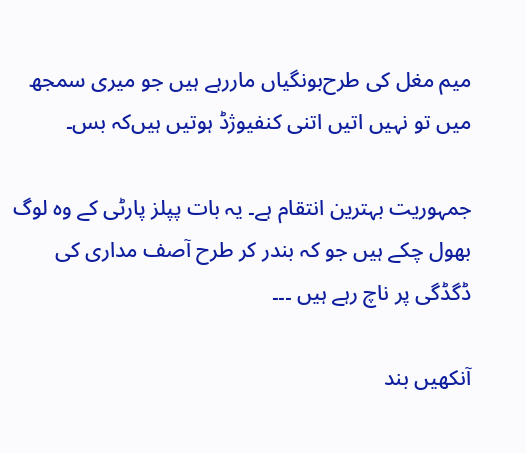میم مغل کی طرح‌بونگیاں ماررہے ہیں جو میری سمجھ میں تو نہیں اتیں اتنی کنفیوژڈ ہوتیں ہیں‌کہ بس۔

جمہوریت بہترین انتقام ہے۔ یہ بات پپلز پارٹی کے وہ لوگ بھول چکے ہیں جو کہ بندر کر طرح آصف مداری کی ڈگڈگی پر ناچ رہے ہیں ۔۔۔

آنکھیں بند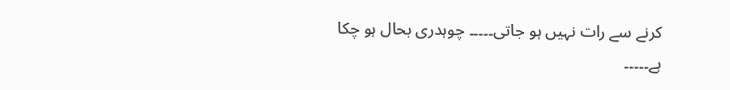کرنے سے رات نہیں ہو جاتی۔۔۔۔۔ چوہدری بحال ہو چکا ہے۔۔۔۔۔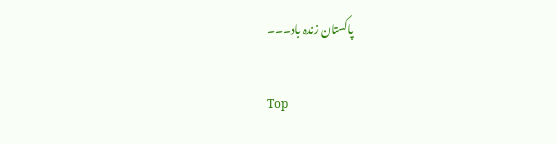پاکستان زندہ باد۔۔۔

Top